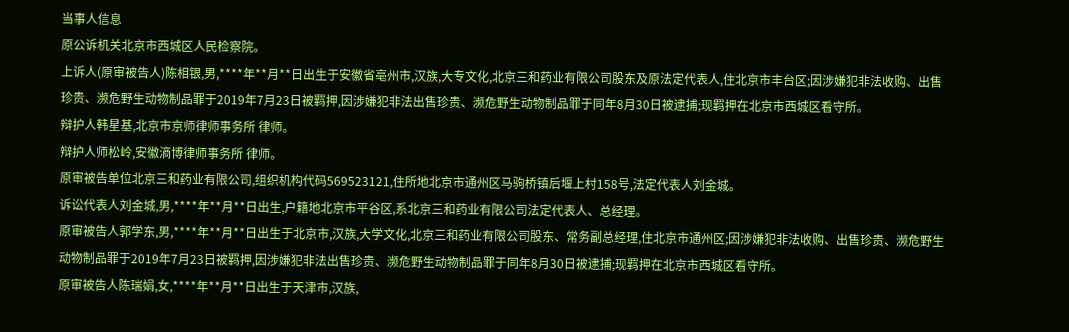当事人信息
原公诉机关北京市西城区人民检察院。
上诉人(原审被告人)陈相银,男,****年**月**日出生于安徽省亳州市,汉族,大专文化,北京三和药业有限公司股东及原法定代表人,住北京市丰台区;因涉嫌犯非法收购、出售珍贵、濒危野生动物制品罪于2019年7月23日被羁押,因涉嫌犯非法出售珍贵、濒危野生动物制品罪于同年8月30日被逮捕;现羁押在北京市西城区看守所。
辩护人韩星基,北京市京师律师事务所 律师。
辩护人师松岭,安徽滳博律师事务所 律师。
原审被告单位北京三和药业有限公司,组织机构代码569523121,住所地北京市通州区马驹桥镇后堰上村158号,法定代表人刘金城。
诉讼代表人刘金城,男,****年**月**日出生,户籍地北京市平谷区,系北京三和药业有限公司法定代表人、总经理。
原审被告人郭学东,男,****年**月**日出生于北京市,汉族,大学文化,北京三和药业有限公司股东、常务副总经理,住北京市通州区;因涉嫌犯非法收购、出售珍贵、濒危野生动物制品罪于2019年7月23日被羁押,因涉嫌犯非法出售珍贵、濒危野生动物制品罪于同年8月30日被逮捕;现羁押在北京市西城区看守所。
原审被告人陈瑞娟,女,****年**月**日出生于天津市,汉族,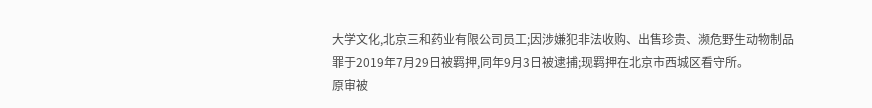大学文化,北京三和药业有限公司员工;因涉嫌犯非法收购、出售珍贵、濒危野生动物制品罪于2019年7月29日被羁押,同年9月3日被逮捕;现羁押在北京市西城区看守所。
原审被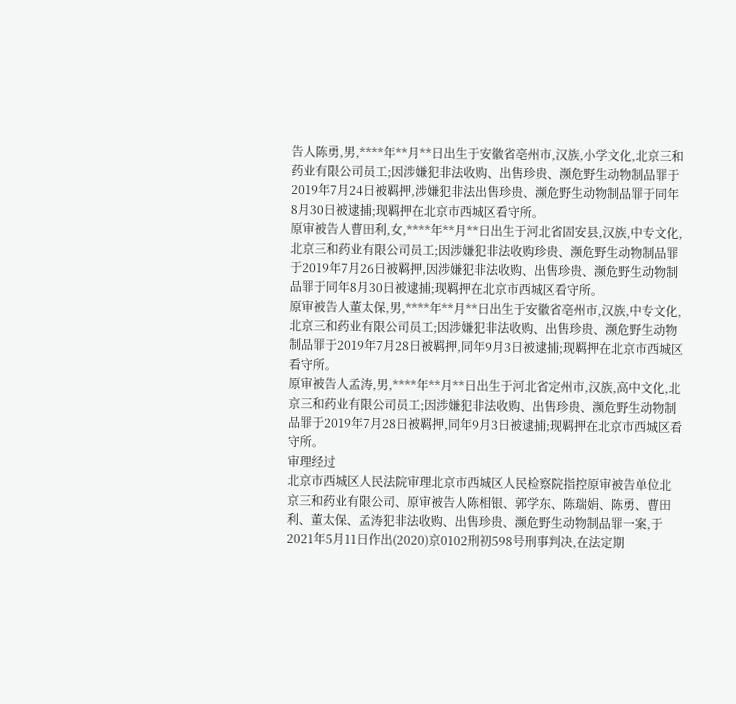告人陈勇,男,****年**月**日出生于安徽省亳州市,汉族,小学文化,北京三和药业有限公司员工;因涉嫌犯非法收购、出售珍贵、濒危野生动物制品罪于2019年7月24日被羁押,涉嫌犯非法出售珍贵、濒危野生动物制品罪于同年8月30日被逮捕;现羁押在北京市西城区看守所。
原审被告人曹田利,女,****年**月**日出生于河北省固安县,汉族,中专文化,北京三和药业有限公司员工;因涉嫌犯非法收购珍贵、濒危野生动物制品罪于2019年7月26日被羁押,因涉嫌犯非法收购、出售珍贵、濒危野生动物制品罪于同年8月30日被逮捕;现羁押在北京市西城区看守所。
原审被告人董太保,男,****年**月**日出生于安徽省亳州市,汉族,中专文化,北京三和药业有限公司员工;因涉嫌犯非法收购、出售珍贵、濒危野生动物制品罪于2019年7月28日被羁押,同年9月3日被逮捕;现羁押在北京市西城区看守所。
原审被告人孟涛,男,****年**月**日出生于河北省定州市,汉族,高中文化,北京三和药业有限公司员工;因涉嫌犯非法收购、出售珍贵、濒危野生动物制品罪于2019年7月28日被羁押,同年9月3日被逮捕;现羁押在北京市西城区看守所。
审理经过
北京市西城区人民法院审理北京市西城区人民检察院指控原审被告单位北京三和药业有限公司、原审被告人陈相银、郭学东、陈瑞娟、陈勇、曹田利、董太保、孟涛犯非法收购、出售珍贵、濒危野生动物制品罪一案,于2021年5月11日作出(2020)京0102刑初598号刑事判决,在法定期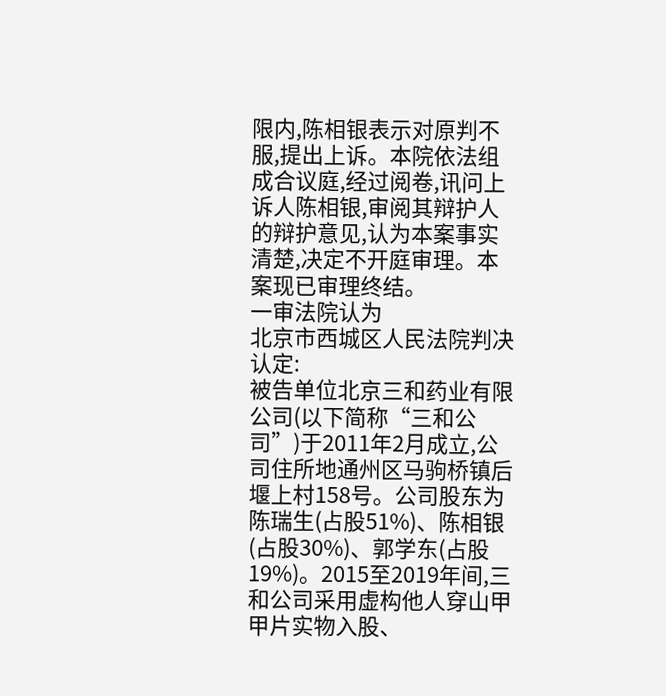限内,陈相银表示对原判不服,提出上诉。本院依法组成合议庭,经过阅卷,讯问上诉人陈相银,审阅其辩护人的辩护意见,认为本案事实清楚,决定不开庭审理。本案现已审理终结。
一审法院认为
北京市西城区人民法院判决认定:
被告单位北京三和药业有限公司(以下简称“三和公司”)于2011年2月成立,公司住所地通州区马驹桥镇后堰上村158号。公司股东为陈瑞生(占股51%)、陈相银(占股30%)、郭学东(占股19%)。2015至2019年间,三和公司采用虚构他人穿山甲甲片实物入股、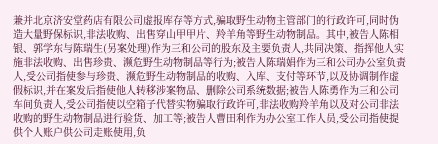兼并北京济安堂药店有限公司虚报库存等方式,骗取野生动物主管部门的行政许可,同时伪造大量野保标识,非法收购、出售穿山甲甲片、羚羊角等野生动物制品。其中,被告人陈相银、郭学东与陈瑞生(另案处理)作为三和公司的股东及主要负责人,共同决策、指挥他人实施非法收购、出售珍贵、濒危野生动物制品等行为;被告人陈瑞娟作为三和公司办公室负责人,受公司指使参与珍贵、濒危野生动物制品的收购、入库、支付等环节,以及协调制作虚假标识,并在案发后指使他人转移涉案物品、删除公司系统数据;被告人陈勇作为三和公司车间负责人,受公司指使以空箱子代替实物骗取行政许可,非法收购羚羊角以及对公司非法收购的野生动物制品进行验货、加工等;被告人曹田利作为办公室工作人员,受公司指使提供个人账户供公司走账使用,负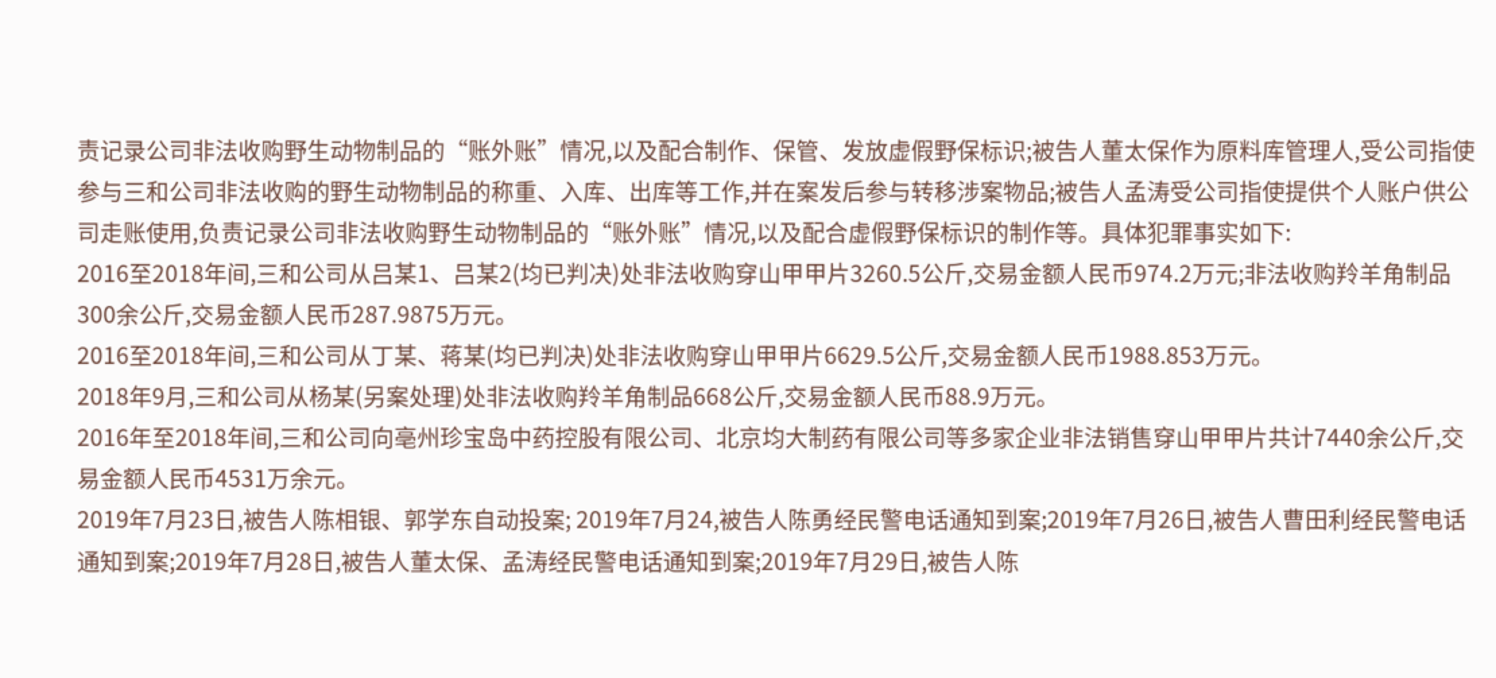责记录公司非法收购野生动物制品的“账外账”情况,以及配合制作、保管、发放虚假野保标识;被告人董太保作为原料库管理人,受公司指使参与三和公司非法收购的野生动物制品的称重、入库、出库等工作,并在案发后参与转移涉案物品;被告人孟涛受公司指使提供个人账户供公司走账使用,负责记录公司非法收购野生动物制品的“账外账”情况,以及配合虚假野保标识的制作等。具体犯罪事实如下:
2016至2018年间,三和公司从吕某1、吕某2(均已判决)处非法收购穿山甲甲片3260.5公斤,交易金额人民币974.2万元;非法收购羚羊角制品300余公斤,交易金额人民币287.9875万元。
2016至2018年间,三和公司从丁某、蒋某(均已判决)处非法收购穿山甲甲片6629.5公斤,交易金额人民币1988.853万元。
2018年9月,三和公司从杨某(另案处理)处非法收购羚羊角制品668公斤,交易金额人民币88.9万元。
2016年至2018年间,三和公司向亳州珍宝岛中药控股有限公司、北京均大制药有限公司等多家企业非法销售穿山甲甲片共计7440余公斤,交易金额人民币4531万余元。
2019年7月23日,被告人陈相银、郭学东自动投案; 2019年7月24,被告人陈勇经民警电话通知到案;2019年7月26日,被告人曹田利经民警电话通知到案;2019年7月28日,被告人董太保、孟涛经民警电话通知到案;2019年7月29日,被告人陈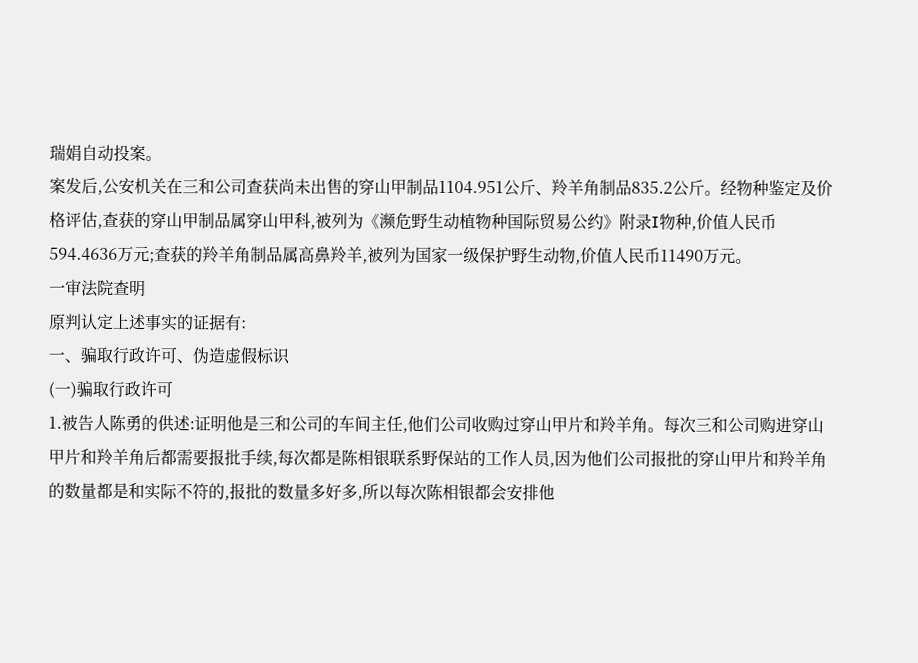瑞娟自动投案。
案发后,公安机关在三和公司查获尚未出售的穿山甲制品1104.951公斤、羚羊角制品835.2公斤。经物种鉴定及价格评估,查获的穿山甲制品属穿山甲科,被列为《濒危野生动植物种国际贸易公约》附录I物种,价值人民币594.4636万元;查获的羚羊角制品属高鼻羚羊,被列为国家一级保护野生动物,价值人民币11490万元。
一审法院查明
原判认定上述事实的证据有:
一、骗取行政许可、伪造虚假标识
(一)骗取行政许可
1.被告人陈勇的供述:证明他是三和公司的车间主任,他们公司收购过穿山甲片和羚羊角。每次三和公司购进穿山甲片和羚羊角后都需要报批手续,每次都是陈相银联系野保站的工作人员,因为他们公司报批的穿山甲片和羚羊角的数量都是和实际不符的,报批的数量多好多,所以每次陈相银都会安排他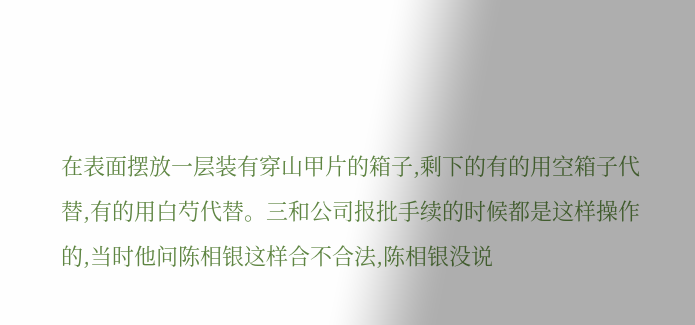在表面摆放一层装有穿山甲片的箱子,剩下的有的用空箱子代替,有的用白芍代替。三和公司报批手续的时候都是这样操作的,当时他问陈相银这样合不合法,陈相银没说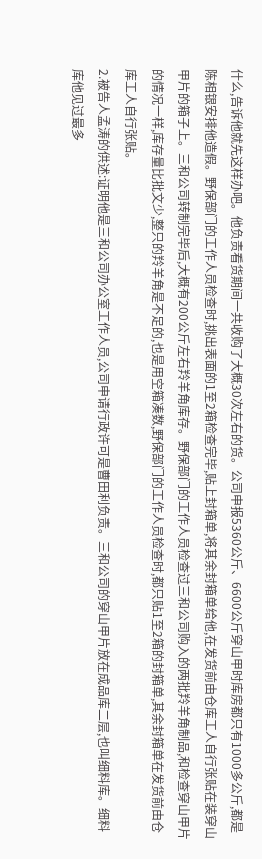什么,告诉他就先这样办吧。他负责看货期间一共收购了大概30次左右的货。公司申报5360公斤、6600公斤穿山甲时库房都只有1000多公斤,都是陈相银安排他造假。野保部门的工作人员检查时,挑出表面的1至2箱检查完毕,贴上封箱单,将其余封箱单给他,在发货前由仓库工人自行张贴在装穿山甲片的箱子上。三和公司转制完毕后,大概有200公斤左右羚羊角库存。野保部门的工作人员检查过三和公司购入的两批羚羊角制品,和检查穿山甲片的情况一样,库存量比批文少,整只的羚羊角是不足的,也是用空箱凑数,野保部门的工作人员检查时,都只贴1至2箱的封箱单,其余封箱单在发货前由仓库工人自行张贴。
2.被告人孟涛的供述:证明他是三和公司办公室工作人员,公司申请行政许可是曹田利负责。三和公司的穿山甲片放在成品库二层,也叫细料库。细料库他见过最多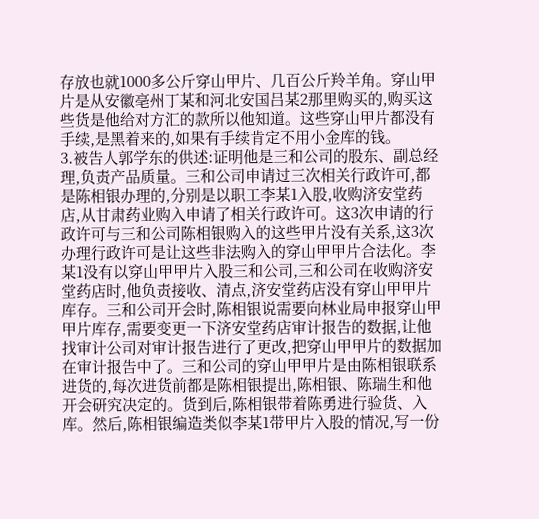存放也就1000多公斤穿山甲片、几百公斤羚羊角。穿山甲片是从安徽亳州丁某和河北安国吕某2那里购买的,购买这些货是他给对方汇的款所以他知道。这些穿山甲片都没有手续,是黑着来的,如果有手续肯定不用小金库的钱。
3.被告人郭学东的供述:证明他是三和公司的股东、副总经理,负责产品质量。三和公司申请过三次相关行政许可,都是陈相银办理的,分别是以职工李某1入股,收购济安堂药店,从甘肃药业购入申请了相关行政许可。这3次申请的行政许可与三和公司陈相银购入的这些甲片没有关系,这3次办理行政许可是让这些非法购入的穿山甲甲片合法化。李某1没有以穿山甲甲片入股三和公司,三和公司在收购济安堂药店时,他负责接收、清点,济安堂药店没有穿山甲甲片库存。三和公司开会时,陈相银说需要向林业局申报穿山甲甲片库存,需要变更一下济安堂药店审计报告的数据,让他找审计公司对审计报告进行了更改,把穿山甲甲片的数据加在审计报告中了。三和公司的穿山甲甲片是由陈相银联系进货的,每次进货前都是陈相银提出,陈相银、陈瑞生和他开会研究决定的。货到后,陈相银带着陈勇进行验货、入库。然后,陈相银编造类似李某1带甲片入股的情况,写一份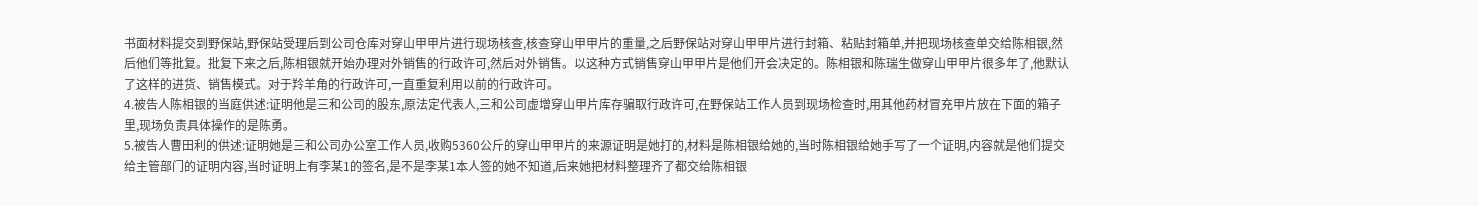书面材料提交到野保站,野保站受理后到公司仓库对穿山甲甲片进行现场核查,核查穿山甲甲片的重量,之后野保站对穿山甲甲片进行封箱、粘贴封箱单,并把现场核查单交给陈相银,然后他们等批复。批复下来之后,陈相银就开始办理对外销售的行政许可,然后对外销售。以这种方式销售穿山甲甲片是他们开会决定的。陈相银和陈瑞生做穿山甲甲片很多年了,他默认了这样的进货、销售模式。对于羚羊角的行政许可,一直重复利用以前的行政许可。
4.被告人陈相银的当庭供述:证明他是三和公司的股东,原法定代表人,三和公司虚增穿山甲片库存骗取行政许可,在野保站工作人员到现场检查时,用其他药材冒充甲片放在下面的箱子里,现场负责具体操作的是陈勇。
5.被告人曹田利的供述:证明她是三和公司办公室工作人员,收购5360公斤的穿山甲甲片的来源证明是她打的,材料是陈相银给她的,当时陈相银给她手写了一个证明,内容就是他们提交给主管部门的证明内容,当时证明上有李某1的签名,是不是李某1本人签的她不知道,后来她把材料整理齐了都交给陈相银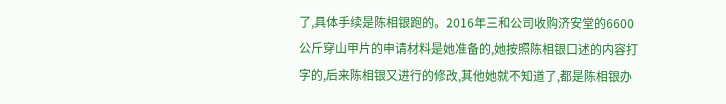了,具体手续是陈相银跑的。2016年三和公司收购济安堂的6600公斤穿山甲片的申请材料是她准备的,她按照陈相银口述的内容打字的,后来陈相银又进行的修改,其他她就不知道了,都是陈相银办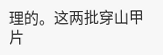理的。这两批穿山甲片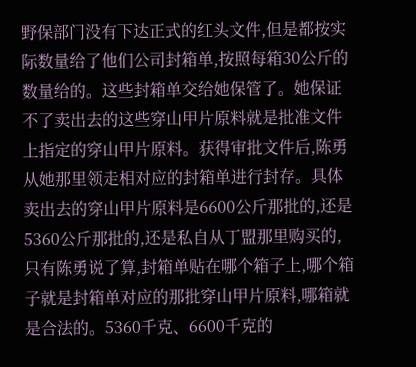野保部门没有下达正式的红头文件,但是都按实际数量给了他们公司封箱单,按照每箱30公斤的数量给的。这些封箱单交给她保管了。她保证不了卖出去的这些穿山甲片原料就是批准文件上指定的穿山甲片原料。获得审批文件后,陈勇从她那里领走相对应的封箱单进行封存。具体卖出去的穿山甲片原料是6600公斤那批的,还是5360公斤那批的,还是私自从丁盟那里购买的,只有陈勇说了算,封箱单贴在哪个箱子上,哪个箱子就是封箱单对应的那批穿山甲片原料,哪箱就是合法的。5360千克、6600千克的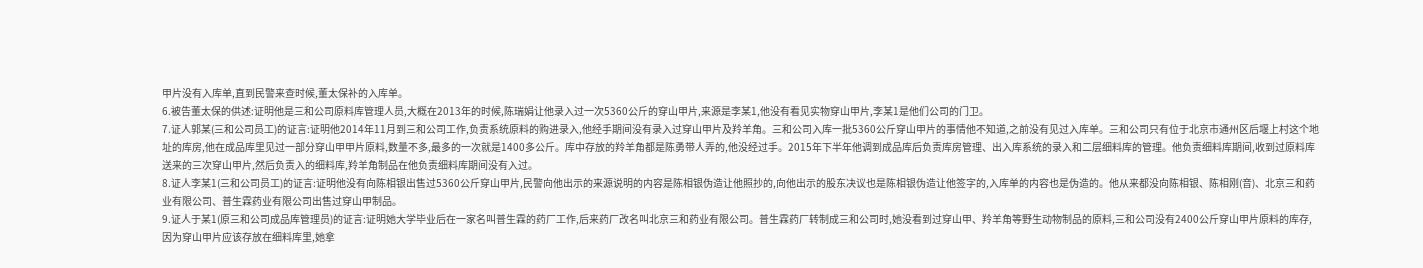甲片没有入库单,直到民警来查时候,董太保补的入库单。
6.被告董太保的供述:证明他是三和公司原料库管理人员,大概在2013年的时候,陈瑞娟让他录入过一次5360公斤的穿山甲片,来源是李某1,他没有看见实物穿山甲片,李某1是他们公司的门卫。
7.证人郭某(三和公司员工)的证言:证明他2014年11月到三和公司工作,负责系统原料的购进录入,他经手期间没有录入过穿山甲片及羚羊角。三和公司入库一批5360公斤穿山甲片的事情他不知道,之前没有见过入库单。三和公司只有位于北京市通州区后堰上村这个地址的库房,他在成品库里见过一部分穿山甲甲片原料,数量不多,最多的一次就是1400多公斤。库中存放的羚羊角都是陈勇带人弄的,他没经过手。2015年下半年他调到成品库后负责库房管理、出入库系统的录入和二层细料库的管理。他负责细料库期间,收到过原料库送来的三次穿山甲片,然后负责入的细料库,羚羊角制品在他负责细料库期间没有入过。
8.证人李某1(三和公司员工)的证言:证明他没有向陈相银出售过5360公斤穿山甲片,民警向他出示的来源说明的内容是陈相银伪造让他照抄的,向他出示的股东决议也是陈相银伪造让他签字的,入库单的内容也是伪造的。他从来都没向陈相银、陈相刚(音)、北京三和药业有限公司、普生霖药业有限公司出售过穿山甲制品。
9.证人于某1(原三和公司成品库管理员)的证言:证明她大学毕业后在一家名叫普生霖的药厂工作,后来药厂改名叫北京三和药业有限公司。普生霖药厂转制成三和公司时,她没看到过穿山甲、羚羊角等野生动物制品的原料,三和公司没有2400公斤穿山甲片原料的库存,因为穿山甲片应该存放在细料库里,她拿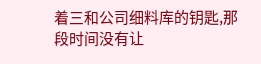着三和公司细料库的钥匙,那段时间没有让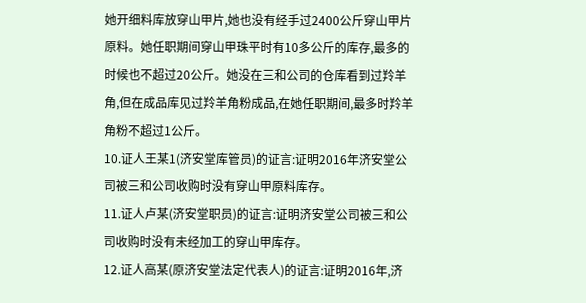她开细料库放穿山甲片,她也没有经手过2400公斤穿山甲片原料。她任职期间穿山甲珠平时有10多公斤的库存,最多的时候也不超过20公斤。她没在三和公司的仓库看到过羚羊角,但在成品库见过羚羊角粉成品,在她任职期间,最多时羚羊角粉不超过1公斤。
10.证人王某1(济安堂库管员)的证言:证明2016年济安堂公司被三和公司收购时没有穿山甲原料库存。
11.证人卢某(济安堂职员)的证言:证明济安堂公司被三和公司收购时没有未经加工的穿山甲库存。
12.证人高某(原济安堂法定代表人)的证言:证明2016年,济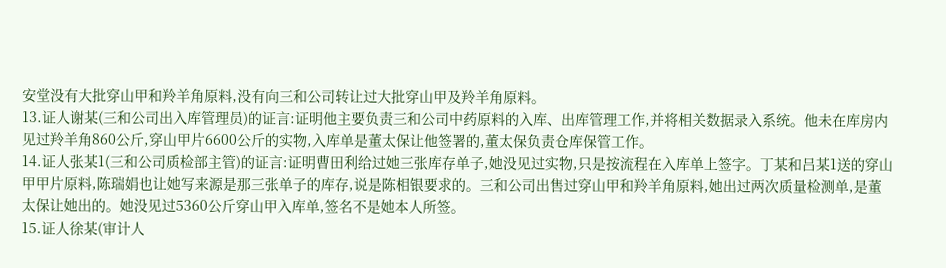安堂没有大批穿山甲和羚羊角原料,没有向三和公司转让过大批穿山甲及羚羊角原料。
13.证人谢某(三和公司出入库管理员)的证言:证明他主要负责三和公司中药原料的入库、出库管理工作,并将相关数据录入系统。他未在库房内见过羚羊角860公斤,穿山甲片6600公斤的实物,入库单是董太保让他签署的,董太保负责仓库保管工作。
14.证人张某1(三和公司质检部主管)的证言:证明曹田利给过她三张库存单子,她没见过实物,只是按流程在入库单上签字。丁某和吕某1送的穿山甲甲片原料,陈瑞娟也让她写来源是那三张单子的库存,说是陈相银要求的。三和公司出售过穿山甲和羚羊角原料,她出过两次质量检测单,是董太保让她出的。她没见过5360公斤穿山甲入库单,签名不是她本人所签。
15.证人徐某(审计人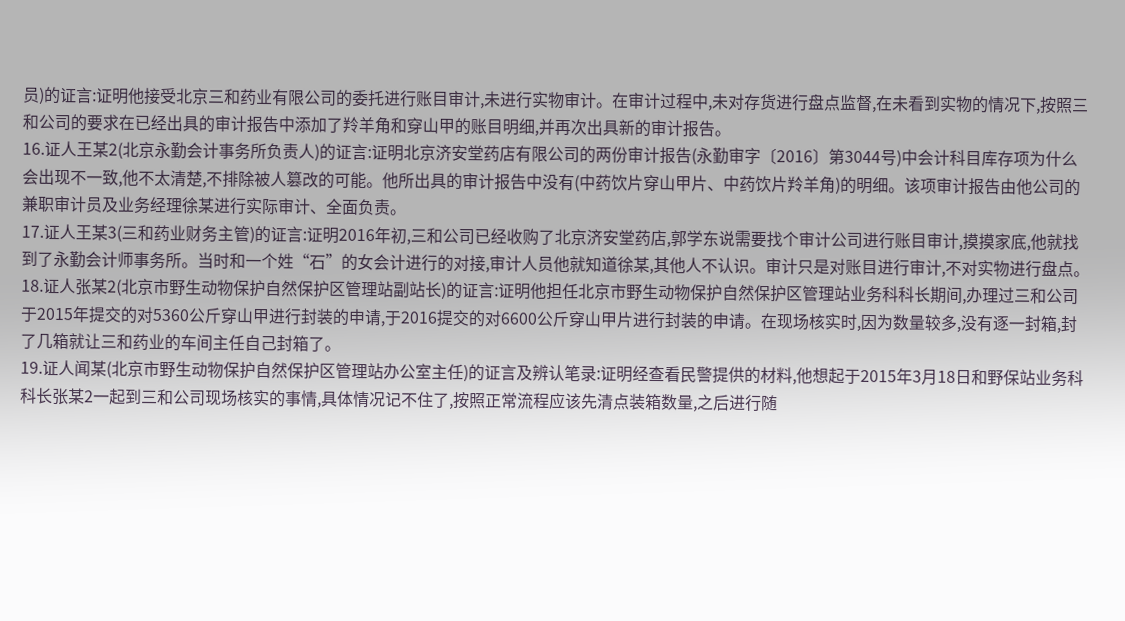员)的证言:证明他接受北京三和药业有限公司的委托进行账目审计,未进行实物审计。在审计过程中,未对存货进行盘点监督,在未看到实物的情况下,按照三和公司的要求在已经出具的审计报告中添加了羚羊角和穿山甲的账目明细,并再次出具新的审计报告。
16.证人王某2(北京永勤会计事务所负责人)的证言:证明北京济安堂药店有限公司的两份审计报告(永勤审字〔2016〕第3044号)中会计科目库存项为什么会出现不一致,他不太清楚,不排除被人篡改的可能。他所出具的审计报告中没有(中药饮片穿山甲片、中药饮片羚羊角)的明细。该项审计报告由他公司的兼职审计员及业务经理徐某进行实际审计、全面负责。
17.证人王某3(三和药业财务主管)的证言:证明2016年初,三和公司已经收购了北京济安堂药店,郭学东说需要找个审计公司进行账目审计,摸摸家底,他就找到了永勤会计师事务所。当时和一个姓“石”的女会计进行的对接,审计人员他就知道徐某,其他人不认识。审计只是对账目进行审计,不对实物进行盘点。
18.证人张某2(北京市野生动物保护自然保护区管理站副站长)的证言:证明他担任北京市野生动物保护自然保护区管理站业务科科长期间,办理过三和公司于2015年提交的对5360公斤穿山甲进行封装的申请,于2016提交的对6600公斤穿山甲片进行封装的申请。在现场核实时,因为数量较多,没有逐一封箱,封了几箱就让三和药业的车间主任自己封箱了。
19.证人闻某(北京市野生动物保护自然保护区管理站办公室主任)的证言及辨认笔录:证明经查看民警提供的材料,他想起于2015年3月18日和野保站业务科科长张某2一起到三和公司现场核实的事情,具体情况记不住了,按照正常流程应该先清点装箱数量,之后进行随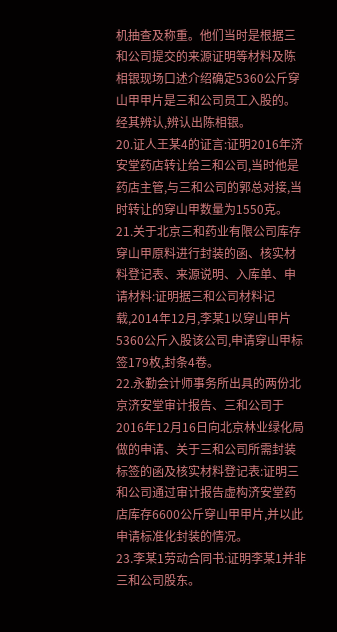机抽查及称重。他们当时是根据三和公司提交的来源证明等材料及陈相银现场口述介绍确定5360公斤穿山甲甲片是三和公司员工入股的。经其辨认,辨认出陈相银。
20.证人王某4的证言:证明2016年济安堂药店转让给三和公司,当时他是药店主管,与三和公司的郭总对接,当时转让的穿山甲数量为1550克。
21.关于北京三和药业有限公司库存穿山甲原料进行封装的函、核实材料登记表、来源说明、入库单、申请材料:证明据三和公司材料记载,2014年12月,李某1以穿山甲片5360公斤入股该公司,申请穿山甲标签179枚,封条4卷。
22.永勤会计师事务所出具的两份北京济安堂审计报告、三和公司于2016年12月16日向北京林业绿化局做的申请、关于三和公司所需封装标签的函及核实材料登记表:证明三和公司通过审计报告虚构济安堂药店库存6600公斤穿山甲甲片,并以此申请标准化封装的情况。
23.李某1劳动合同书:证明李某1并非三和公司股东。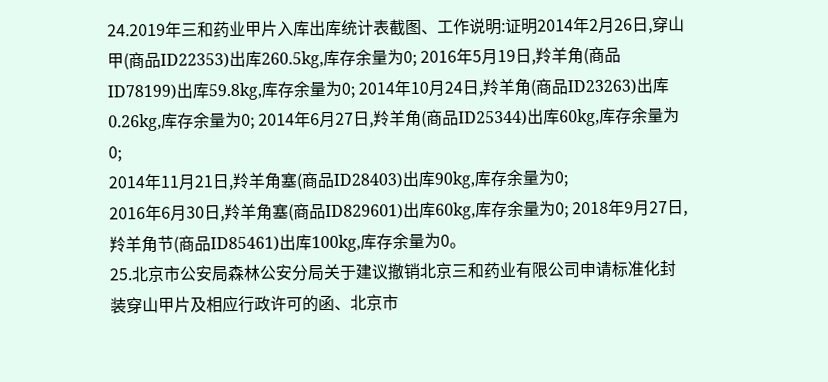24.2019年三和药业甲片入库出库统计表截图、工作说明:证明2014年2月26日,穿山甲(商品ID22353)出库260.5kg,库存余量为0; 2016年5月19日,羚羊角(商品ID78199)出库59.8kg,库存余量为0; 2014年10月24日,羚羊角(商品ID23263)出库0.26kg,库存余量为0; 2014年6月27日,羚羊角(商品ID25344)出库60kg,库存余量为0;
2014年11月21日,羚羊角塞(商品ID28403)出库90kg,库存余量为0;
2016年6月30日,羚羊角塞(商品ID829601)出库60kg,库存余量为0; 2018年9月27日,羚羊角节(商品ID85461)出库100kg,库存余量为0。
25.北京市公安局森林公安分局关于建议撤销北京三和药业有限公司申请标准化封装穿山甲片及相应行政许可的函、北京市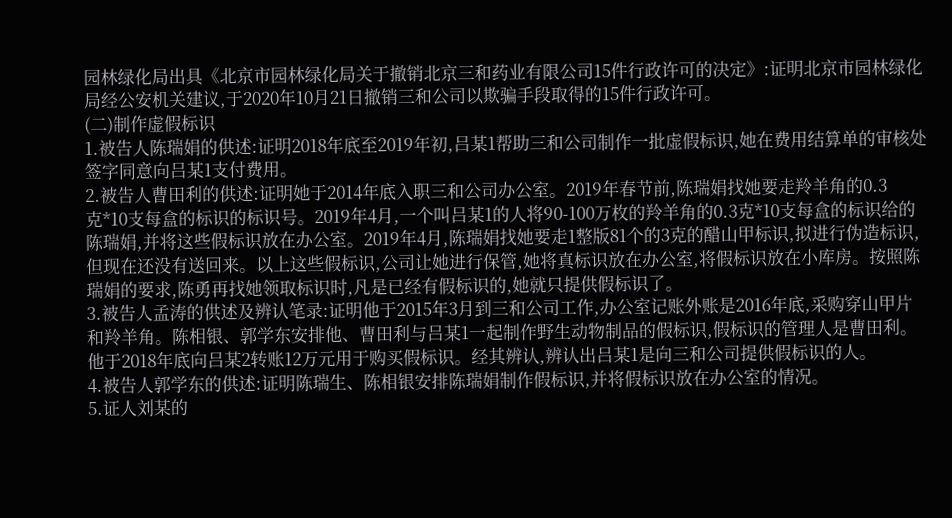园林绿化局出具《北京市园林绿化局关于撤销北京三和药业有限公司15件行政许可的决定》:证明北京市园林绿化局经公安机关建议,于2020年10月21日撤销三和公司以欺骗手段取得的15件行政许可。
(二)制作虚假标识
1.被告人陈瑞娟的供述:证明2018年底至2019年初,吕某1帮助三和公司制作一批虚假标识,她在费用结算单的审核处签字同意向吕某1支付费用。
2.被告人曹田利的供述:证明她于2014年底入职三和公司办公室。2019年春节前,陈瑞娟找她要走羚羊角的0.3克*10支每盒的标识的标识号。2019年4月,一个叫吕某1的人将90-100万枚的羚羊角的0.3克*10支每盒的标识给的陈瑞娟,并将这些假标识放在办公室。2019年4月,陈瑞娟找她要走1整版81个的3克的醋山甲标识,拟进行伪造标识,但现在还没有送回来。以上这些假标识,公司让她进行保管,她将真标识放在办公室,将假标识放在小库房。按照陈瑞娟的要求,陈勇再找她领取标识时,凡是已经有假标识的,她就只提供假标识了。
3.被告人孟涛的供述及辨认笔录:证明他于2015年3月到三和公司工作,办公室记账外账是2016年底,采购穿山甲片和羚羊角。陈相银、郭学东安排他、曹田利与吕某1一起制作野生动物制品的假标识,假标识的管理人是曹田利。他于2018年底向吕某2转账12万元用于购买假标识。经其辨认,辨认出吕某1是向三和公司提供假标识的人。
4.被告人郭学东的供述:证明陈瑞生、陈相银安排陈瑞娟制作假标识,并将假标识放在办公室的情况。
5.证人刘某的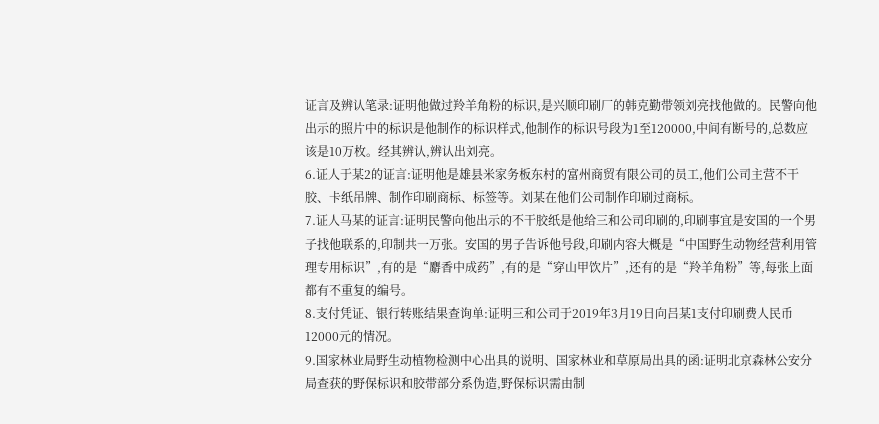证言及辨认笔录:证明他做过羚羊角粉的标识,是兴顺印刷厂的韩克勤带领刘亮找他做的。民警向他出示的照片中的标识是他制作的标识样式,他制作的标识号段为1至120000,中间有断号的,总数应该是10万枚。经其辨认,辨认出刘亮。
6.证人于某2的证言:证明他是雄县米家务板东村的富州商贸有限公司的员工,他们公司主营不干胶、卡纸吊牌、制作印刷商标、标签等。刘某在他们公司制作印刷过商标。
7.证人马某的证言:证明民警向他出示的不干胶纸是他给三和公司印刷的,印刷事宜是安国的一个男子找他联系的,印制共一万张。安国的男子告诉他号段,印刷内容大概是“中国野生动物经营利用管理专用标识”,有的是“麝香中成药”,有的是“穿山甲饮片”,还有的是“羚羊角粉”等,每张上面都有不重复的编号。
8.支付凭证、银行转账结果查询单:证明三和公司于2019年3月19日向吕某1支付印刷费人民币12000元的情况。
9.国家林业局野生动植物检测中心出具的说明、国家林业和草原局出具的函:证明北京森林公安分局查获的野保标识和胶带部分系伪造,野保标识需由制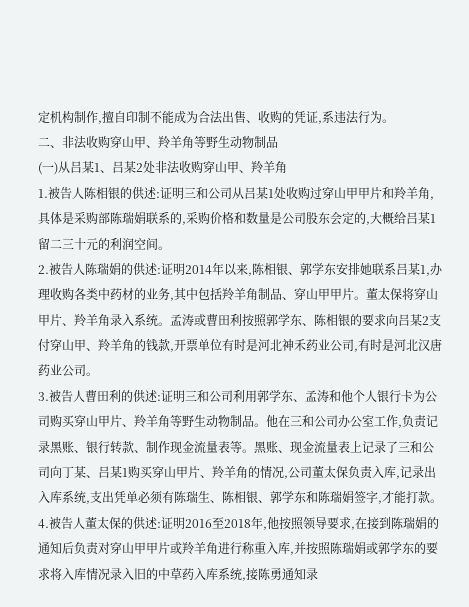定机构制作,擅自印制不能成为合法出售、收购的凭证,系违法行为。
二、非法收购穿山甲、羚羊角等野生动物制品
(一)从吕某1、吕某2处非法收购穿山甲、羚羊角
1.被告人陈相银的供述:证明三和公司从吕某1处收购过穿山甲甲片和羚羊角,具体是采购部陈瑞娟联系的,采购价格和数量是公司股东会定的,大概给吕某1留二三十元的利润空间。
2.被告人陈瑞娟的供述:证明2014年以来,陈相银、郭学东安排她联系吕某1,办理收购各类中药材的业务,其中包括羚羊角制品、穿山甲甲片。董太保将穿山甲片、羚羊角录入系统。孟涛或曹田利按照郭学东、陈相银的要求向吕某2支付穿山甲、羚羊角的钱款,开票单位有时是河北神禾药业公司,有时是河北汉唐药业公司。
3.被告人曹田利的供述:证明三和公司利用郭学东、孟涛和他个人银行卡为公司购买穿山甲片、羚羊角等野生动物制品。他在三和公司办公室工作,负责记录黑账、银行转款、制作现金流量表等。黑账、现金流量表上记录了三和公司向丁某、吕某1购买穿山甲片、羚羊角的情况,公司董太保负责入库,记录出入库系统,支出凭单必须有陈瑞生、陈相银、郭学东和陈瑞娟签字,才能打款。
4.被告人董太保的供述:证明2016至2018年,他按照领导要求,在接到陈瑞娟的通知后负责对穿山甲甲片或羚羊角进行称重入库,并按照陈瑞娟或郭学东的要求将入库情况录入旧的中草药入库系统,接陈勇通知录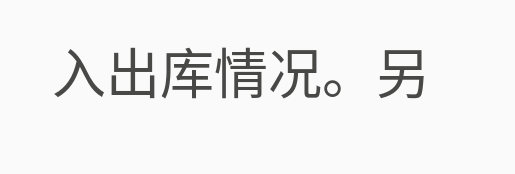入出库情况。另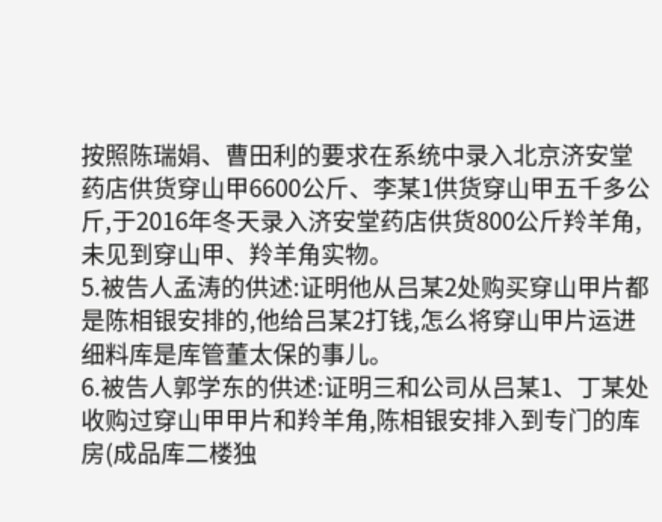按照陈瑞娟、曹田利的要求在系统中录入北京济安堂药店供货穿山甲6600公斤、李某1供货穿山甲五千多公斤,于2016年冬天录入济安堂药店供货800公斤羚羊角,未见到穿山甲、羚羊角实物。
5.被告人孟涛的供述:证明他从吕某2处购买穿山甲片都是陈相银安排的,他给吕某2打钱,怎么将穿山甲片运进细料库是库管董太保的事儿。
6.被告人郭学东的供述:证明三和公司从吕某1、丁某处收购过穿山甲甲片和羚羊角,陈相银安排入到专门的库房(成品库二楼独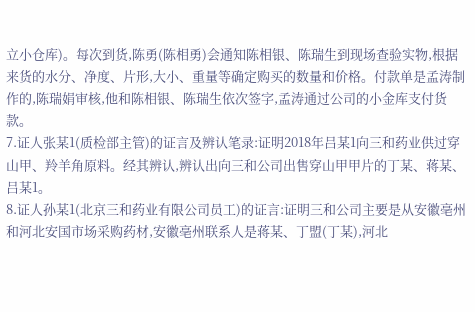立小仓库)。每次到货,陈勇(陈相勇)会通知陈相银、陈瑞生到现场查验实物,根据来货的水分、净度、片形,大小、重量等确定购买的数量和价格。付款单是孟涛制作的,陈瑞娟审核,他和陈相银、陈瑞生依次签字,孟涛通过公司的小金库支付货款。
7.证人张某1(质检部主管)的证言及辨认笔录:证明2018年吕某1向三和药业供过穿山甲、羚羊角原料。经其辨认,辨认出向三和公司出售穿山甲甲片的丁某、蒋某、吕某1。
8.证人孙某1(北京三和药业有限公司员工)的证言:证明三和公司主要是从安徽亳州和河北安国市场采购药材,安徽亳州联系人是蒋某、丁盟(丁某),河北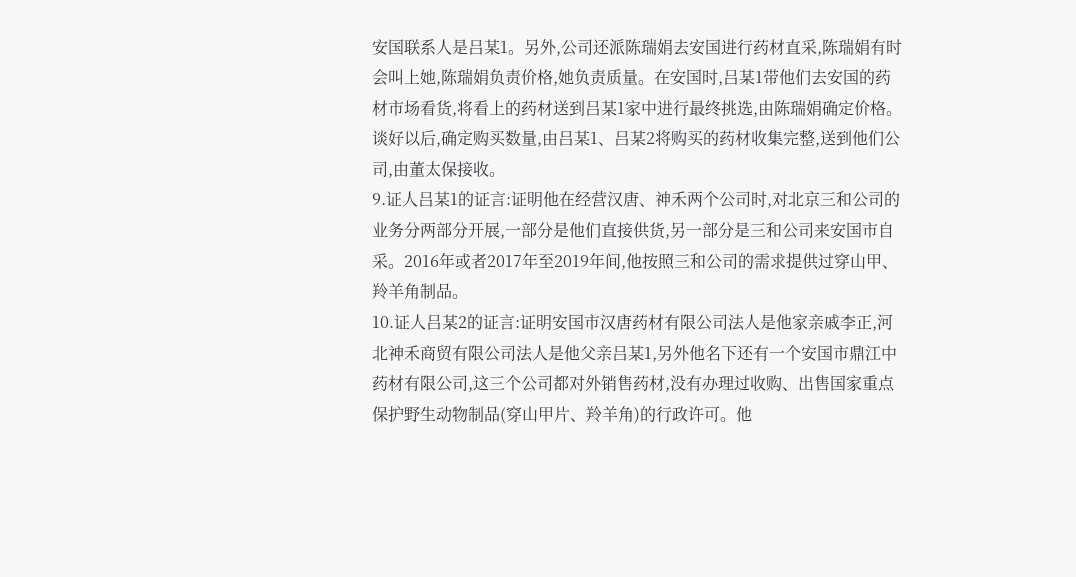安国联系人是吕某1。另外,公司还派陈瑞娟去安国进行药材直采,陈瑞娟有时会叫上她,陈瑞娟负责价格,她负责质量。在安国时,吕某1带他们去安国的药材市场看货,将看上的药材送到吕某1家中进行最终挑选,由陈瑞娟确定价格。谈好以后,确定购买数量,由吕某1、吕某2将购买的药材收集完整,送到他们公司,由董太保接收。
9.证人吕某1的证言:证明他在经营汉唐、神禾两个公司时,对北京三和公司的业务分两部分开展,一部分是他们直接供货,另一部分是三和公司来安国市自采。2016年或者2017年至2019年间,他按照三和公司的需求提供过穿山甲、羚羊角制品。
10.证人吕某2的证言:证明安国市汉唐药材有限公司法人是他家亲戚李正,河北神禾商贸有限公司法人是他父亲吕某1,另外他名下还有一个安国市鼎江中药材有限公司,这三个公司都对外销售药材,没有办理过收购、出售国家重点保护野生动物制品(穿山甲片、羚羊角)的行政许可。他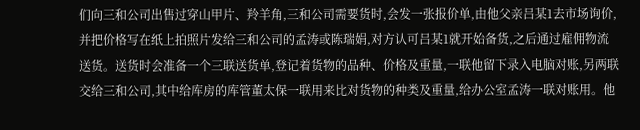们向三和公司出售过穿山甲片、羚羊角,三和公司需要货时,会发一张报价单,由他父亲吕某1去市场询价,并把价格写在纸上拍照片发给三和公司的孟涛或陈瑞娟,对方认可吕某1就开始备货,之后通过雇佣物流送货。送货时会准备一个三联送货单,登记着货物的品种、价格及重量,一联他留下录入电脑对账,另两联交给三和公司,其中给库房的库管董太保一联用来比对货物的种类及重量,给办公室孟涛一联对账用。他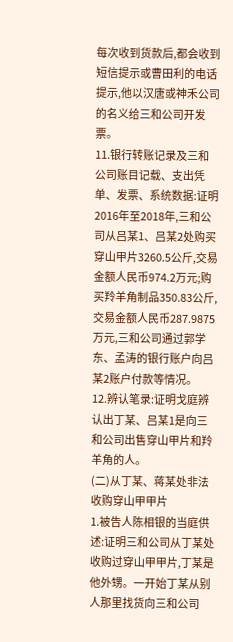每次收到货款后,都会收到短信提示或曹田利的电话提示,他以汉唐或神禾公司的名义给三和公司开发票。
11.银行转账记录及三和公司账目记载、支出凭单、发票、系统数据:证明2016年至2018年,三和公司从吕某1、吕某2处购买穿山甲片3260.5公斤,交易金额人民币974.2万元;购买羚羊角制品350.83公斤,交易金额人民币287.9875万元,三和公司通过郭学东、孟涛的银行账户向吕某2账户付款等情况。
12.辨认笔录:证明戈庭辨认出丁某、吕某1是向三和公司出售穿山甲片和羚羊角的人。
(二)从丁某、蒋某处非法收购穿山甲甲片
1.被告人陈相银的当庭供述:证明三和公司从丁某处收购过穿山甲甲片,丁某是他外甥。一开始丁某从别人那里找货向三和公司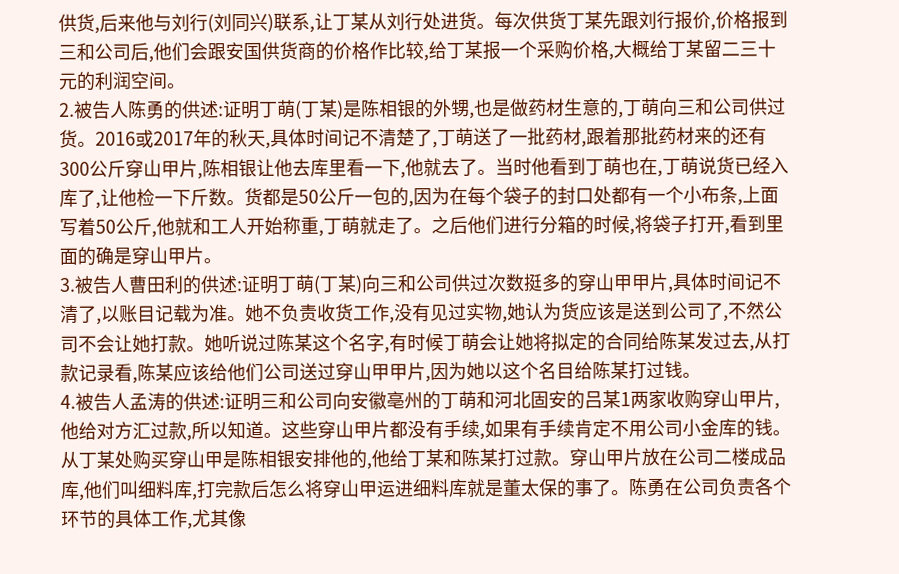供货,后来他与刘行(刘同兴)联系,让丁某从刘行处进货。每次供货丁某先跟刘行报价,价格报到三和公司后,他们会跟安国供货商的价格作比较,给丁某报一个采购价格,大概给丁某留二三十元的利润空间。
2.被告人陈勇的供述:证明丁萌(丁某)是陈相银的外甥,也是做药材生意的,丁萌向三和公司供过货。2016或2017年的秋天,具体时间记不清楚了,丁萌送了一批药材,跟着那批药材来的还有300公斤穿山甲片,陈相银让他去库里看一下,他就去了。当时他看到丁萌也在,丁萌说货已经入库了,让他检一下斤数。货都是50公斤一包的,因为在每个袋子的封口处都有一个小布条,上面写着50公斤,他就和工人开始称重,丁萌就走了。之后他们进行分箱的时候,将袋子打开,看到里面的确是穿山甲片。
3.被告人曹田利的供述:证明丁萌(丁某)向三和公司供过次数挺多的穿山甲甲片,具体时间记不清了,以账目记载为准。她不负责收货工作,没有见过实物,她认为货应该是送到公司了,不然公司不会让她打款。她听说过陈某这个名字,有时候丁萌会让她将拟定的合同给陈某发过去,从打款记录看,陈某应该给他们公司送过穿山甲甲片,因为她以这个名目给陈某打过钱。
4.被告人孟涛的供述:证明三和公司向安徽亳州的丁萌和河北固安的吕某1两家收购穿山甲片,他给对方汇过款,所以知道。这些穿山甲片都没有手续,如果有手续肯定不用公司小金库的钱。从丁某处购买穿山甲是陈相银安排他的,他给丁某和陈某打过款。穿山甲片放在公司二楼成品库,他们叫细料库,打完款后怎么将穿山甲运进细料库就是董太保的事了。陈勇在公司负责各个环节的具体工作,尤其像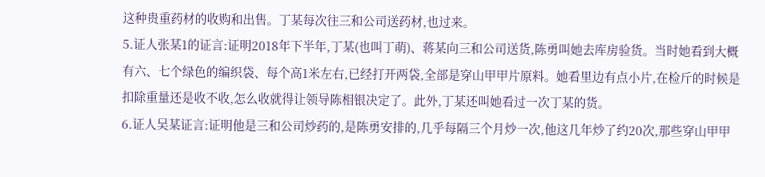这种贵重药材的收购和出售。丁某每次往三和公司送药材,也过来。
5.证人张某1的证言:证明2018年下半年,丁某(也叫丁萌)、蒋某向三和公司送货,陈勇叫她去库房验货。当时她看到大概有六、七个绿色的编织袋、每个高1米左右,已经打开两袋,全部是穿山甲甲片原料。她看里边有点小片,在检斤的时候是扣除重量还是收不收,怎么收就得让领导陈相银决定了。此外,丁某还叫她看过一次丁某的货。
6.证人吴某证言:证明他是三和公司炒药的,是陈勇安排的,几乎每隔三个月炒一次,他这几年炒了约20次,那些穿山甲甲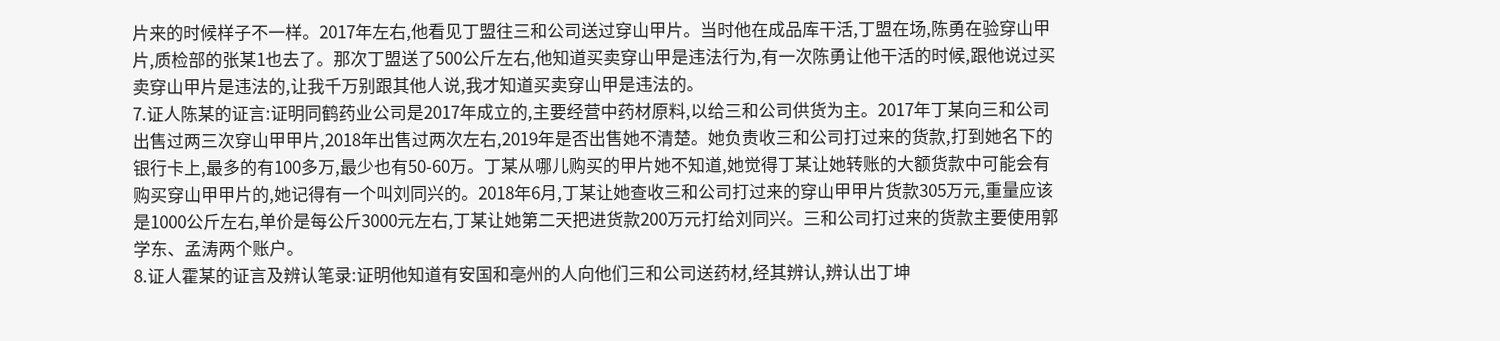片来的时候样子不一样。2017年左右,他看见丁盟往三和公司送过穿山甲片。当时他在成品库干活,丁盟在场,陈勇在验穿山甲片,质检部的张某1也去了。那次丁盟送了500公斤左右,他知道买卖穿山甲是违法行为,有一次陈勇让他干活的时候,跟他说过买卖穿山甲片是违法的,让我千万别跟其他人说,我才知道买卖穿山甲是违法的。
7.证人陈某的证言:证明同鹤药业公司是2017年成立的,主要经营中药材原料,以给三和公司供货为主。2017年丁某向三和公司出售过两三次穿山甲甲片,2018年出售过两次左右,2019年是否出售她不清楚。她负责收三和公司打过来的货款,打到她名下的银行卡上,最多的有100多万,最少也有50-60万。丁某从哪儿购买的甲片她不知道,她觉得丁某让她转账的大额货款中可能会有购买穿山甲甲片的,她记得有一个叫刘同兴的。2018年6月,丁某让她查收三和公司打过来的穿山甲甲片货款305万元,重量应该是1000公斤左右,单价是每公斤3000元左右,丁某让她第二天把进货款200万元打给刘同兴。三和公司打过来的货款主要使用郭学东、孟涛两个账户。
8.证人霍某的证言及辨认笔录:证明他知道有安国和亳州的人向他们三和公司送药材,经其辨认,辨认出丁坤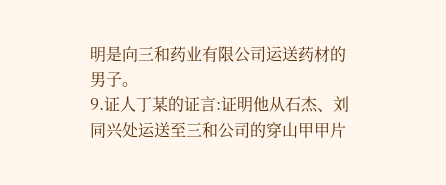明是向三和药业有限公司运送药材的男子。
9.证人丁某的证言:证明他从石杰、刘同兴处运送至三和公司的穿山甲甲片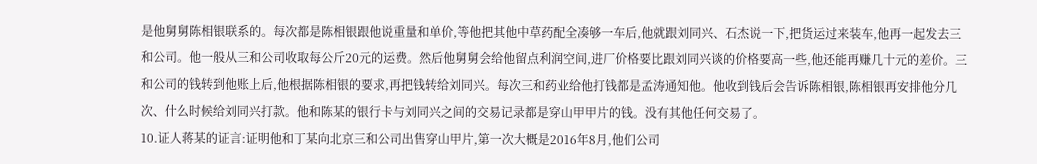是他舅舅陈相银联系的。每次都是陈相银跟他说重量和单价,等他把其他中草药配全凑够一车后,他就跟刘同兴、石杰说一下,把货运过来装车,他再一起发去三和公司。他一般从三和公司收取每公斤20元的运费。然后他舅舅会给他留点利润空间,进厂价格要比跟刘同兴谈的价格要高一些,他还能再赚几十元的差价。三和公司的钱转到他账上后,他根据陈相银的要求,再把钱转给刘同兴。每次三和药业给他打钱都是孟涛通知他。他收到钱后会告诉陈相银,陈相银再安排他分几次、什么时候给刘同兴打款。他和陈某的银行卡与刘同兴之间的交易记录都是穿山甲甲片的钱。没有其他任何交易了。
10.证人蒋某的证言:证明他和丁某向北京三和公司出售穿山甲片,第一次大概是2016年8月,他们公司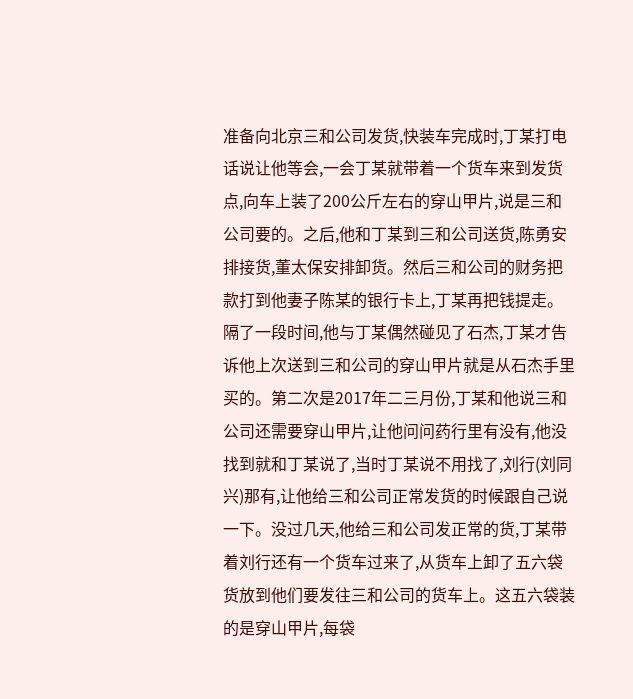准备向北京三和公司发货,快装车完成时,丁某打电话说让他等会,一会丁某就带着一个货车来到发货点,向车上装了200公斤左右的穿山甲片,说是三和公司要的。之后,他和丁某到三和公司送货,陈勇安排接货,董太保安排卸货。然后三和公司的财务把款打到他妻子陈某的银行卡上,丁某再把钱提走。隔了一段时间,他与丁某偶然碰见了石杰,丁某才告诉他上次送到三和公司的穿山甲片就是从石杰手里买的。第二次是2017年二三月份,丁某和他说三和公司还需要穿山甲片,让他问问药行里有没有,他没找到就和丁某说了,当时丁某说不用找了,刘行(刘同兴)那有,让他给三和公司正常发货的时候跟自己说一下。没过几天,他给三和公司发正常的货,丁某带着刘行还有一个货车过来了,从货车上卸了五六袋货放到他们要发往三和公司的货车上。这五六袋装的是穿山甲片,每袋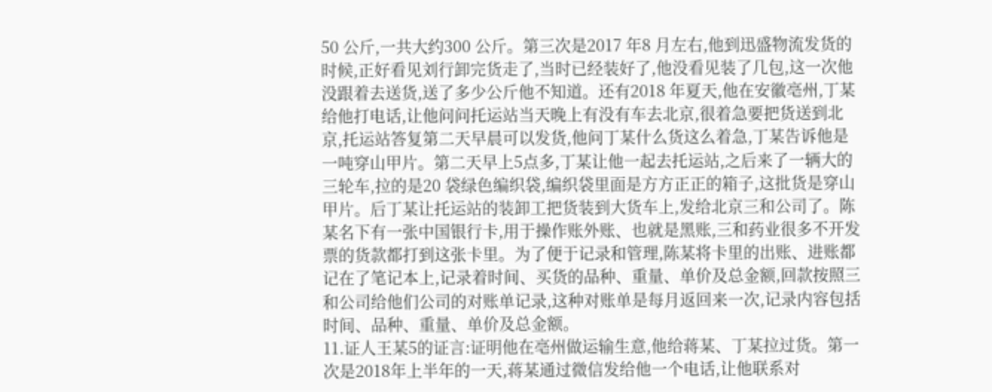50 公斤,一共大约300 公斤。第三次是2017 年8 月左右,他到迅盛物流发货的时候,正好看见刘行卸完货走了,当时已经装好了,他没看见装了几包,这一次他没跟着去送货,送了多少公斤他不知道。还有2018 年夏天,他在安徽亳州,丁某给他打电话,让他问问托运站当天晚上有没有车去北京,很着急要把货送到北京,托运站答复第二天早晨可以发货,他问丁某什么货这么着急,丁某告诉他是一吨穿山甲片。第二天早上5点多,丁某让他一起去托运站,之后来了一辆大的三轮车,拉的是20 袋绿色编织袋,编织袋里面是方方正正的箱子,这批货是穿山甲片。后丁某让托运站的装卸工把货装到大货车上,发给北京三和公司了。陈某名下有一张中国银行卡,用于操作账外账、也就是黑账,三和药业很多不开发票的货款都打到这张卡里。为了便于记录和管理,陈某将卡里的出账、进账都记在了笔记本上,记录着时间、买货的品种、重量、单价及总金额,回款按照三和公司给他们公司的对账单记录,这种对账单是每月返回来一次,记录内容包括时间、品种、重量、单价及总金额。
11.证人王某5的证言:证明他在亳州做运输生意,他给蒋某、丁某拉过货。第一次是2018年上半年的一天,蒋某通过微信发给他一个电话,让他联系对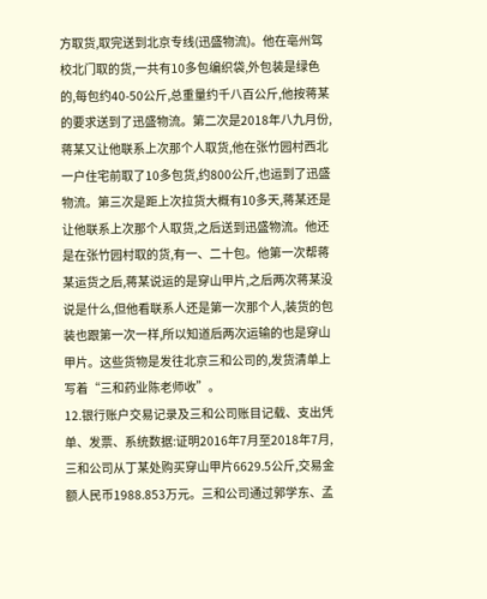方取货,取完送到北京专线(迅盛物流)。他在亳州驾校北门取的货,一共有10多包编织袋,外包装是绿色的,每包约40-50公斤,总重量约千八百公斤,他按蒋某的要求送到了迅盛物流。第二次是2018年八九月份,蒋某又让他联系上次那个人取货,他在张竹园村西北一户住宅前取了10多包货,约800公斤,也运到了迅盛物流。第三次是距上次拉货大概有10多天,蒋某还是让他联系上次那个人取货,之后送到迅盛物流。他还是在张竹园村取的货,有一、二十包。他第一次帮蒋某运货之后,蒋某说运的是穿山甲片,之后两次蒋某没说是什么,但他看联系人还是第一次那个人,装货的包装也跟第一次一样,所以知道后两次运输的也是穿山甲片。这些货物是发往北京三和公司的,发货清单上写着“三和药业陈老师收”。
12.银行账户交易记录及三和公司账目记载、支出凭单、发票、系统数据:证明2016年7月至2018年7月,三和公司从丁某处购买穿山甲片6629.5公斤,交易金额人民币1988.853万元。三和公司通过郭学东、孟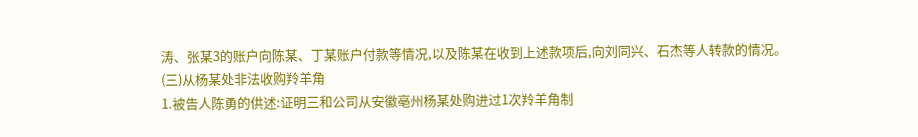涛、张某3的账户向陈某、丁某账户付款等情况,以及陈某在收到上述款项后,向刘同兴、石杰等人转款的情况。
(三)从杨某处非法收购羚羊角
1.被告人陈勇的供述:证明三和公司从安徽亳州杨某处购进过1次羚羊角制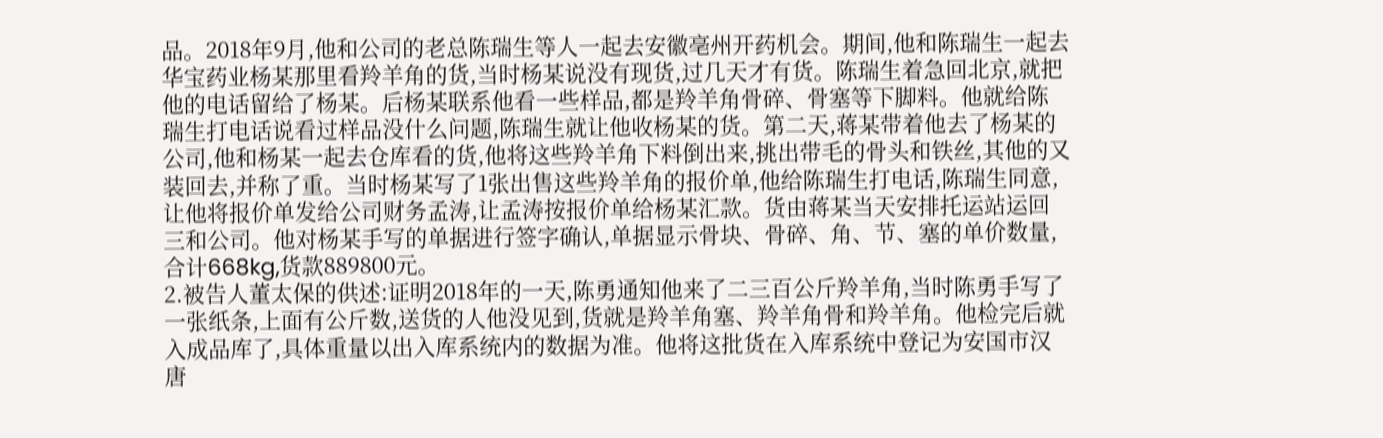品。2018年9月,他和公司的老总陈瑞生等人一起去安徽亳州开药机会。期间,他和陈瑞生一起去华宝药业杨某那里看羚羊角的货,当时杨某说没有现货,过几天才有货。陈瑞生着急回北京,就把他的电话留给了杨某。后杨某联系他看一些样品,都是羚羊角骨碎、骨塞等下脚料。他就给陈瑞生打电话说看过样品没什么问题,陈瑞生就让他收杨某的货。第二天,蒋某带着他去了杨某的公司,他和杨某一起去仓库看的货,他将这些羚羊角下料倒出来,挑出带毛的骨头和铁丝,其他的又装回去,并称了重。当时杨某写了1张出售这些羚羊角的报价单,他给陈瑞生打电话,陈瑞生同意,让他将报价单发给公司财务孟涛,让孟涛按报价单给杨某汇款。货由蒋某当天安排托运站运回三和公司。他对杨某手写的单据进行签字确认,单据显示骨块、骨碎、角、节、塞的单价数量,合计668kg,货款889800元。
2.被告人董太保的供述:证明2018年的一天,陈勇通知他来了二三百公斤羚羊角,当时陈勇手写了一张纸条,上面有公斤数,送货的人他没见到,货就是羚羊角塞、羚羊角骨和羚羊角。他检完后就入成品库了,具体重量以出入库系统内的数据为准。他将这批货在入库系统中登记为安国市汉唐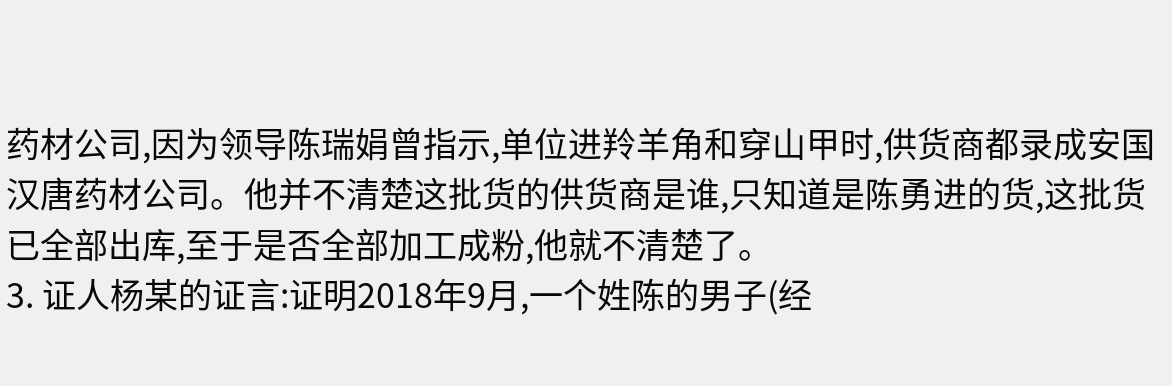药材公司,因为领导陈瑞娟曾指示,单位进羚羊角和穿山甲时,供货商都录成安国汉唐药材公司。他并不清楚这批货的供货商是谁,只知道是陈勇进的货,这批货已全部出库,至于是否全部加工成粉,他就不清楚了。
3. 证人杨某的证言:证明2018年9月,一个姓陈的男子(经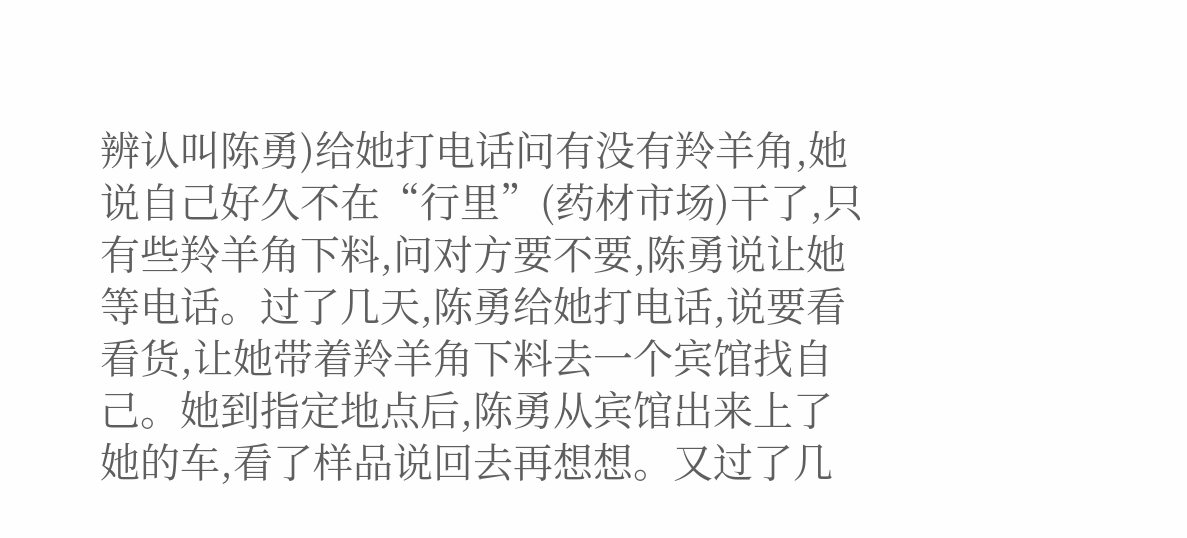辨认叫陈勇)给她打电话问有没有羚羊角,她说自己好久不在“行里”(药材市场)干了,只有些羚羊角下料,问对方要不要,陈勇说让她等电话。过了几天,陈勇给她打电话,说要看看货,让她带着羚羊角下料去一个宾馆找自己。她到指定地点后,陈勇从宾馆出来上了她的车,看了样品说回去再想想。又过了几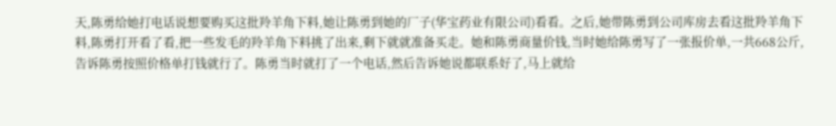天,陈勇给她打电话说想要购买这批羚羊角下料,她让陈勇到她的厂子(华宝药业有限公司)看看。之后,她带陈勇到公司库房去看这批羚羊角下料,陈勇打开看了看,把一些发毛的羚羊角下料挑了出来,剩下就就准备买走。她和陈勇商量价钱,当时她给陈勇写了一张报价单,一共668公斤,告诉陈勇按照价格单打钱就行了。陈勇当时就打了一个电话,然后告诉她说都联系好了,马上就给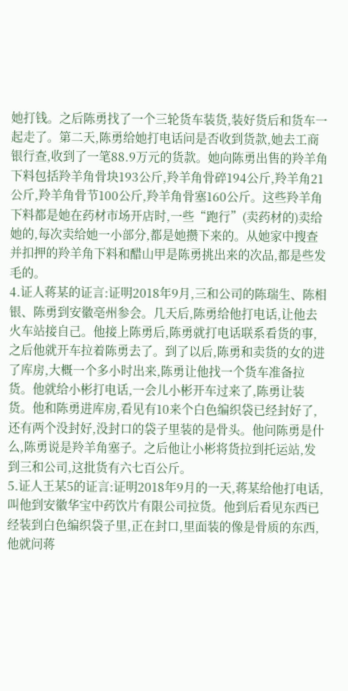她打钱。之后陈勇找了一个三轮货车装货,装好货后和货车一起走了。第二天,陈勇给她打电话问是否收到货款,她去工商银行查,收到了一笔88.9万元的货款。她向陈勇出售的羚羊角下料包括羚羊角骨块193公斤,羚羊角骨碎194公斤,羚羊角21公斤,羚羊角骨节100公斤,羚羊角骨塞160公斤。这些羚羊角下料都是她在药材市场开店时,一些“跑行”(卖药材的)卖给她的,每次卖给她一小部分,都是她攒下来的。从她家中搜查并扣押的羚羊角下料和醋山甲是陈勇挑出来的次品,都是些发毛的。
4.证人蒋某的证言:证明2018年9月,三和公司的陈瑞生、陈相银、陈勇到安徽亳州参会。几天后,陈勇给他打电话,让他去火车站接自己。他接上陈勇后,陈勇就打电话联系看货的事,之后他就开车拉着陈勇去了。到了以后,陈勇和卖货的女的进了库房,大概一个多小时出来,陈勇让他找一个货车准备拉货。他就给小彬打电话,一会儿小彬开车过来了,陈勇让装货。他和陈勇进库房,看见有10来个白色编织袋已经封好了,还有两个没封好,没封口的袋子里装的是骨头。他问陈勇是什么,陈勇说是羚羊角塞子。之后他让小彬将货拉到托运站,发到三和公司,这批货有六七百公斤。
5.证人王某5的证言:证明2018年9月的一天,蒋某给他打电话,叫他到安徽华宝中药饮片有限公司拉货。他到后看见东西已经装到白色编织袋子里,正在封口,里面装的像是骨质的东西,他就问蒋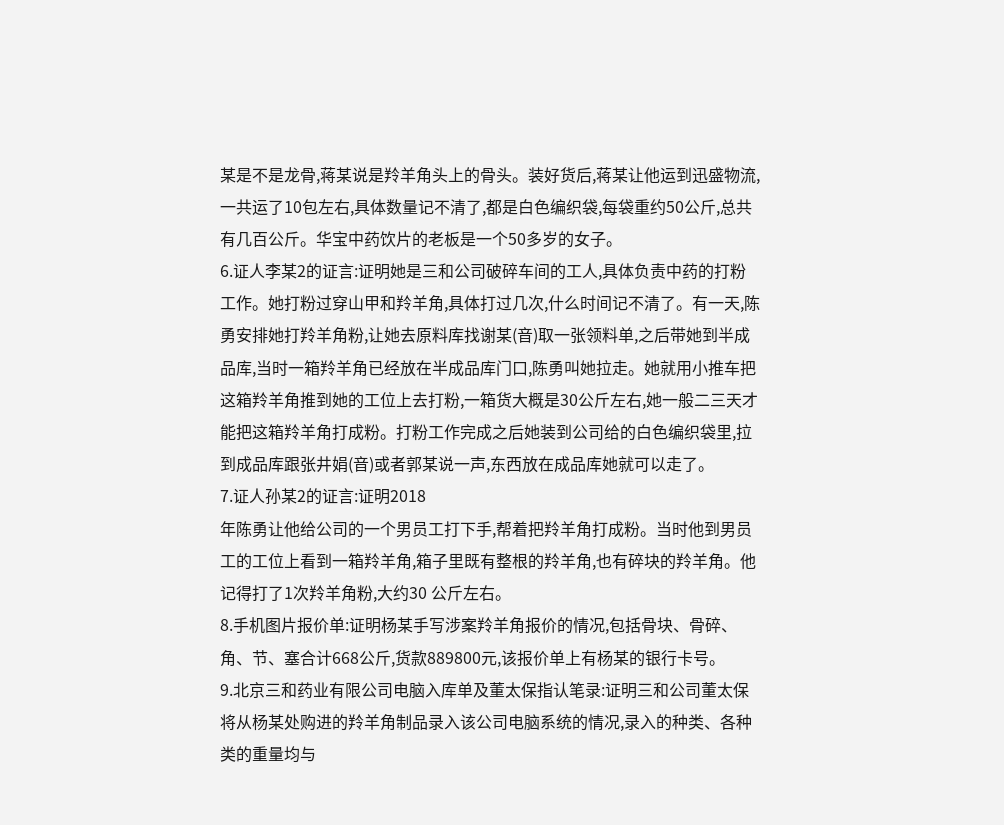某是不是龙骨,蒋某说是羚羊角头上的骨头。装好货后,蒋某让他运到迅盛物流,一共运了10包左右,具体数量记不清了,都是白色编织袋,每袋重约50公斤,总共有几百公斤。华宝中药饮片的老板是一个50多岁的女子。
6.证人李某2的证言:证明她是三和公司破碎车间的工人,具体负责中药的打粉工作。她打粉过穿山甲和羚羊角,具体打过几次,什么时间记不清了。有一天,陈勇安排她打羚羊角粉,让她去原料库找谢某(音)取一张领料单,之后带她到半成品库,当时一箱羚羊角已经放在半成品库门口,陈勇叫她拉走。她就用小推车把这箱羚羊角推到她的工位上去打粉,一箱货大概是30公斤左右,她一般二三天才能把这箱羚羊角打成粉。打粉工作完成之后她装到公司给的白色编织袋里,拉到成品库跟张井娟(音)或者郭某说一声,东西放在成品库她就可以走了。
7.证人孙某2的证言:证明2018
年陈勇让他给公司的一个男员工打下手,帮着把羚羊角打成粉。当时他到男员工的工位上看到一箱羚羊角,箱子里既有整根的羚羊角,也有碎块的羚羊角。他记得打了1次羚羊角粉,大约30 公斤左右。
8.手机图片报价单:证明杨某手写涉案羚羊角报价的情况,包括骨块、骨碎、角、节、塞合计668公斤,货款889800元,该报价单上有杨某的银行卡号。
9.北京三和药业有限公司电脑入库单及董太保指认笔录:证明三和公司董太保将从杨某处购进的羚羊角制品录入该公司电脑系统的情况,录入的种类、各种类的重量均与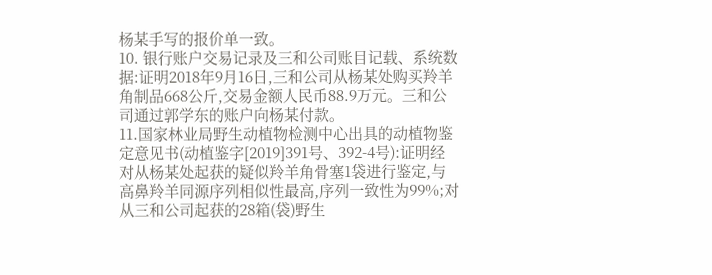杨某手写的报价单一致。
10. 银行账户交易记录及三和公司账目记载、系统数据:证明2018年9月16日,三和公司从杨某处购买羚羊角制品668公斤,交易金额人民币88.9万元。三和公司通过郭学东的账户向杨某付款。
11.国家林业局野生动植物检测中心出具的动植物鉴定意见书(动植鉴字[2019]391号、392-4号):证明经对从杨某处起获的疑似羚羊角骨塞1袋进行鉴定,与高鼻羚羊同源序列相似性最高,序列一致性为99%;对从三和公司起获的28箱(袋)野生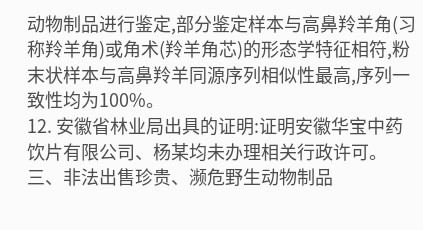动物制品进行鉴定,部分鉴定样本与高鼻羚羊角(习称羚羊角)或角术(羚羊角芯)的形态学特征相符,粉末状样本与高鼻羚羊同源序列相似性最高,序列一致性均为100%。
12. 安徽省林业局出具的证明:证明安徽华宝中药饮片有限公司、杨某均未办理相关行政许可。
三、非法出售珍贵、濒危野生动物制品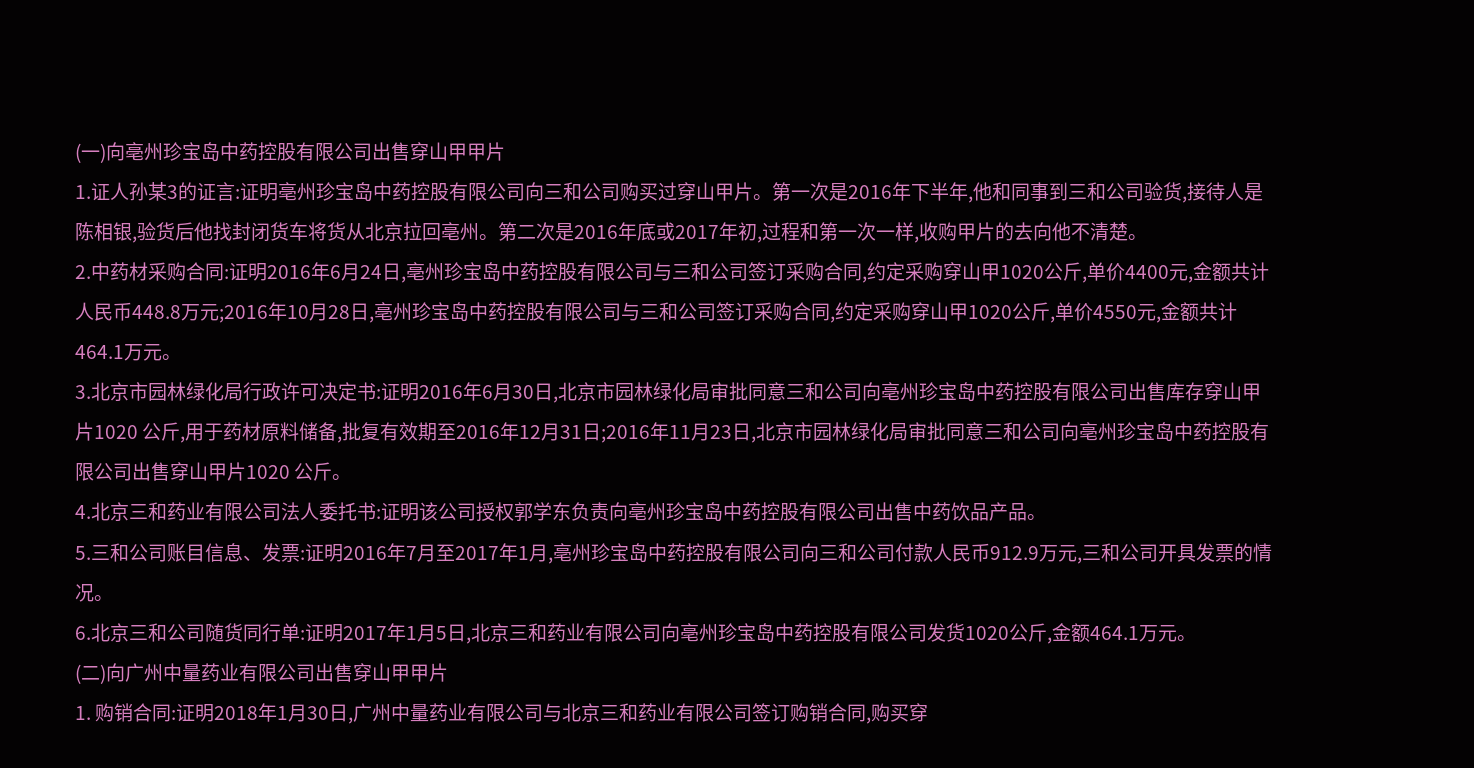(一)向亳州珍宝岛中药控股有限公司出售穿山甲甲片
1.证人孙某3的证言:证明亳州珍宝岛中药控股有限公司向三和公司购买过穿山甲片。第一次是2016年下半年,他和同事到三和公司验货,接待人是陈相银,验货后他找封闭货车将货从北京拉回亳州。第二次是2016年底或2017年初,过程和第一次一样,收购甲片的去向他不清楚。
2.中药材采购合同:证明2016年6月24日,亳州珍宝岛中药控股有限公司与三和公司签订采购合同,约定采购穿山甲1020公斤,单价4400元,金额共计人民币448.8万元;2016年10月28日,亳州珍宝岛中药控股有限公司与三和公司签订采购合同,约定采购穿山甲1020公斤,单价4550元,金额共计464.1万元。
3.北京市园林绿化局行政许可决定书:证明2016年6月30日,北京市园林绿化局审批同意三和公司向亳州珍宝岛中药控股有限公司出售库存穿山甲片1020 公斤,用于药材原料储备,批复有效期至2016年12月31日;2016年11月23日,北京市园林绿化局审批同意三和公司向亳州珍宝岛中药控股有限公司出售穿山甲片1020 公斤。
4.北京三和药业有限公司法人委托书:证明该公司授权郭学东负责向亳州珍宝岛中药控股有限公司出售中药饮品产品。
5.三和公司账目信息、发票:证明2016年7月至2017年1月,亳州珍宝岛中药控股有限公司向三和公司付款人民币912.9万元,三和公司开具发票的情况。
6.北京三和公司随货同行单:证明2017年1月5日,北京三和药业有限公司向亳州珍宝岛中药控股有限公司发货1020公斤,金额464.1万元。
(二)向广州中量药业有限公司出售穿山甲甲片
1. 购销合同:证明2018年1月30日,广州中量药业有限公司与北京三和药业有限公司签订购销合同,购买穿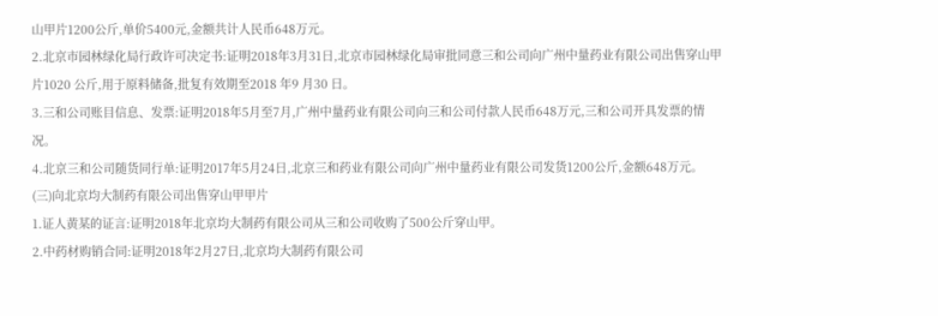山甲片1200公斤,单价5400元,金额共计人民币648万元。
2.北京市园林绿化局行政许可决定书:证明2018年3月31日,北京市园林绿化局审批同意三和公司向广州中量药业有限公司出售穿山甲片1020 公斤,用于原料储备,批复有效期至2018 年9 月30 日。
3.三和公司账目信息、发票:证明2018年5月至7月,广州中量药业有限公司向三和公司付款人民币648万元,三和公司开具发票的情况。
4.北京三和公司随货同行单:证明2017年5月24日,北京三和药业有限公司向广州中量药业有限公司发货1200公斤,金额648万元。
(三)向北京均大制药有限公司出售穿山甲甲片
1.证人黄某的证言:证明2018年北京均大制药有限公司从三和公司收购了500公斤穿山甲。
2.中药材购销合同:证明2018年2月27日,北京均大制药有限公司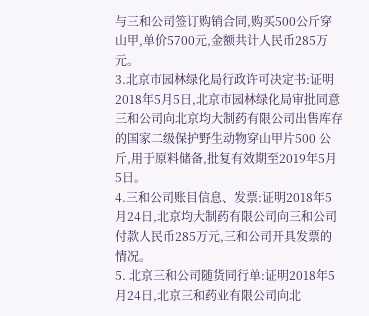与三和公司签订购销合同,购买500公斤穿山甲,单价5700元,金额共计人民币285万元。
3.北京市园林绿化局行政许可决定书:证明2018年5月5日,北京市园林绿化局审批同意三和公司向北京均大制药有限公司出售库存的国家二级保护野生动物穿山甲片500 公斤,用于原料储备,批复有效期至2019年5月5日。
4.三和公司账目信息、发票:证明2018年5月24日,北京均大制药有限公司向三和公司付款人民币285万元,三和公司开具发票的情况。
5. 北京三和公司随货同行单:证明2018年5月24日,北京三和药业有限公司向北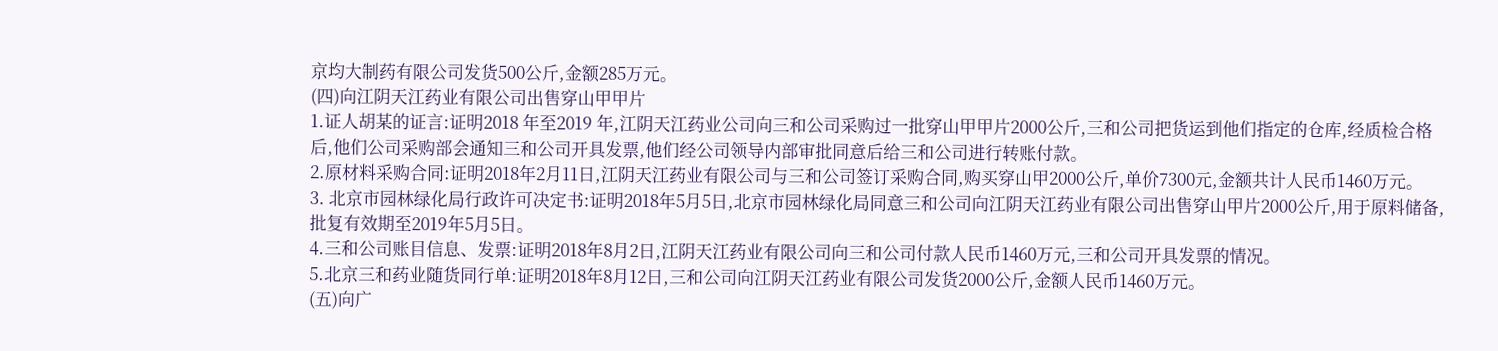京均大制药有限公司发货500公斤,金额285万元。
(四)向江阴天江药业有限公司出售穿山甲甲片
1.证人胡某的证言:证明2018 年至2019 年,江阴天江药业公司向三和公司采购过一批穿山甲甲片2000公斤,三和公司把货运到他们指定的仓库,经质检合格后,他们公司采购部会通知三和公司开具发票,他们经公司领导内部审批同意后给三和公司进行转账付款。
2.原材料采购合同:证明2018年2月11日,江阴天江药业有限公司与三和公司签订采购合同,购买穿山甲2000公斤,单价7300元,金额共计人民币1460万元。
3. 北京市园林绿化局行政许可决定书:证明2018年5月5日,北京市园林绿化局同意三和公司向江阴天江药业有限公司出售穿山甲片2000公斤,用于原料储备,批复有效期至2019年5月5日。
4.三和公司账目信息、发票:证明2018年8月2日,江阴天江药业有限公司向三和公司付款人民币1460万元,三和公司开具发票的情况。
5.北京三和药业随货同行单:证明2018年8月12日,三和公司向江阴天江药业有限公司发货2000公斤,金额人民币1460万元。
(五)向广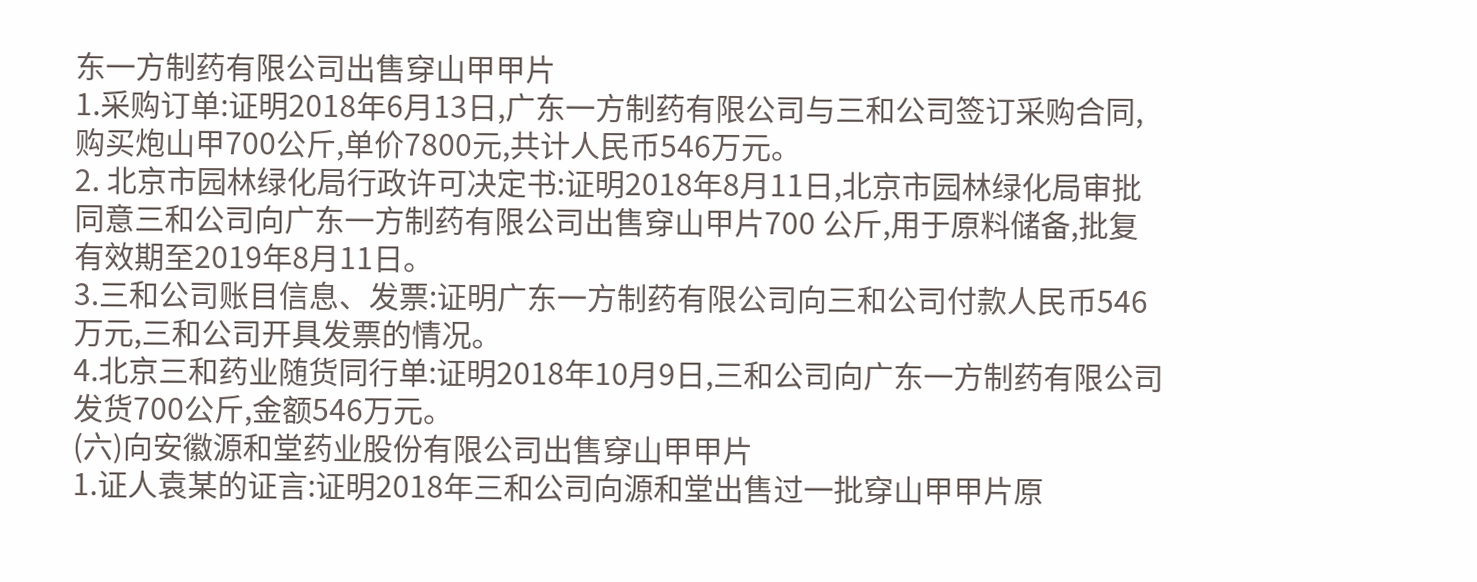东一方制药有限公司出售穿山甲甲片
1.采购订单:证明2018年6月13日,广东一方制药有限公司与三和公司签订采购合同,购买炮山甲700公斤,单价7800元,共计人民币546万元。
2. 北京市园林绿化局行政许可决定书:证明2018年8月11日,北京市园林绿化局审批同意三和公司向广东一方制药有限公司出售穿山甲片700 公斤,用于原料储备,批复有效期至2019年8月11日。
3.三和公司账目信息、发票:证明广东一方制药有限公司向三和公司付款人民币546万元,三和公司开具发票的情况。
4.北京三和药业随货同行单:证明2018年10月9日,三和公司向广东一方制药有限公司发货700公斤,金额546万元。
(六)向安徽源和堂药业股份有限公司出售穿山甲甲片
1.证人袁某的证言:证明2018年三和公司向源和堂出售过一批穿山甲甲片原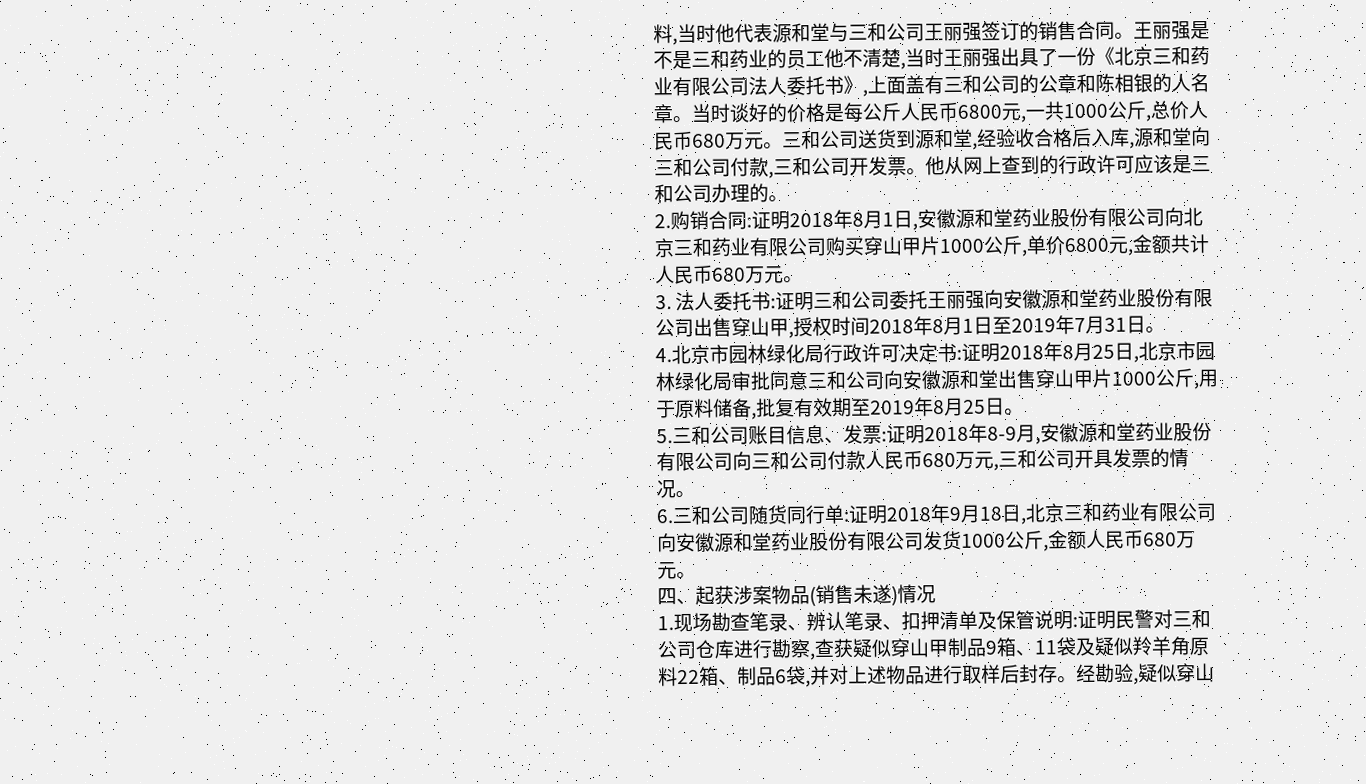料,当时他代表源和堂与三和公司王丽强签订的销售合同。王丽强是不是三和药业的员工他不清楚,当时王丽强出具了一份《北京三和药业有限公司法人委托书》,上面盖有三和公司的公章和陈相银的人名章。当时谈好的价格是每公斤人民币6800元,一共1000公斤,总价人民币680万元。三和公司送货到源和堂,经验收合格后入库,源和堂向三和公司付款,三和公司开发票。他从网上查到的行政许可应该是三和公司办理的。
2.购销合同:证明2018年8月1日,安徽源和堂药业股份有限公司向北京三和药业有限公司购买穿山甲片1000公斤,单价6800元,金额共计人民币680万元。
3. 法人委托书:证明三和公司委托王丽强向安徽源和堂药业股份有限公司出售穿山甲,授权时间2018年8月1日至2019年7月31日。
4.北京市园林绿化局行政许可决定书:证明2018年8月25日,北京市园林绿化局审批同意三和公司向安徽源和堂出售穿山甲片1000公斤,用于原料储备,批复有效期至2019年8月25日。
5.三和公司账目信息、发票:证明2018年8-9月,安徽源和堂药业股份有限公司向三和公司付款人民币680万元,三和公司开具发票的情况。
6.三和公司随货同行单:证明2018年9月18日,北京三和药业有限公司向安徽源和堂药业股份有限公司发货1000公斤,金额人民币680万元。
四、起获涉案物品(销售未遂)情况
1.现场勘查笔录、辨认笔录、扣押清单及保管说明:证明民警对三和公司仓库进行勘察,查获疑似穿山甲制品9箱、11袋及疑似羚羊角原料22箱、制品6袋,并对上述物品进行取样后封存。经勘验,疑似穿山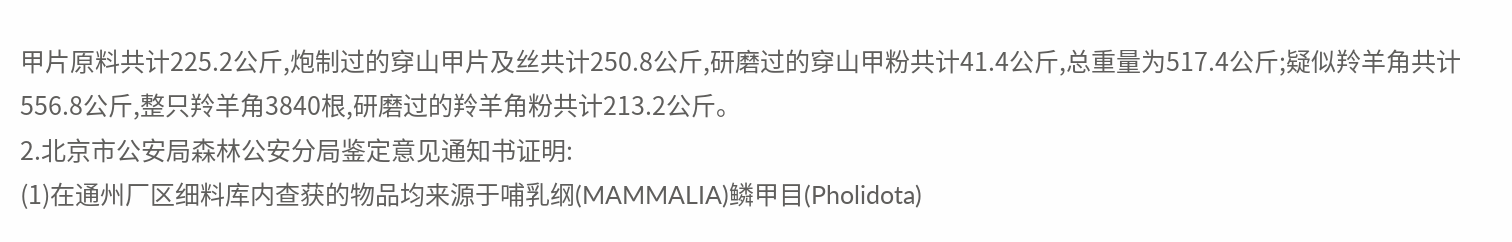甲片原料共计225.2公斤,炮制过的穿山甲片及丝共计250.8公斤,研磨过的穿山甲粉共计41.4公斤,总重量为517.4公斤;疑似羚羊角共计556.8公斤,整只羚羊角3840根,研磨过的羚羊角粉共计213.2公斤。
2.北京市公安局森林公安分局鉴定意见通知书证明:
(1)在通州厂区细料库内查获的物品均来源于哺乳纲(MAMMALIA)鳞甲目(Pholidota)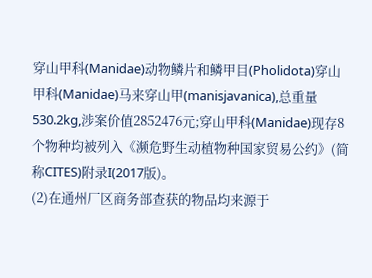穿山甲科(Manidae)动物鳞片和鳞甲目(Pholidota)穿山甲科(Manidae)马来穿山甲(manisjavanica),总重量530.2kg,涉案价值2852476元;穿山甲科(Manidae)现存8个物种均被列入《濒危野生动植物种国家贸易公约》(简称CITES)附录I(2017版)。
(2)在通州厂区商务部查获的物品均来源于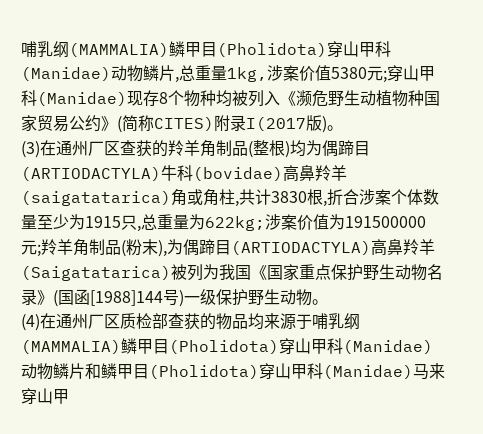哺乳纲(MAMMALIA)鳞甲目(Pholidota)穿山甲科(Manidae)动物鳞片,总重量1kg,涉案价值5380元;穿山甲科(Manidae)现存8个物种均被列入《濒危野生动植物种国家贸易公约》(简称CITES)附录I(2017版)。
(3)在通州厂区查获的羚羊角制品(整根)均为偶蹄目(ARTIODACTYLA)牛科(bovidae)高鼻羚羊(saigatatarica)角或角柱,共计3830根,折合涉案个体数量至少为1915只,总重量为622kg;涉案价值为191500000元;羚羊角制品(粉末),为偶蹄目(ARTIODACTYLA)高鼻羚羊(Saigatatarica)被列为我国《国家重点保护野生动物名录》(国函[1988]144号)一级保护野生动物。
(4)在通州厂区质检部查获的物品均来源于哺乳纲(MAMMALIA)鳞甲目(Pholidota)穿山甲科(Manidae)动物鳞片和鳞甲目(Pholidota)穿山甲科(Manidae)马来穿山甲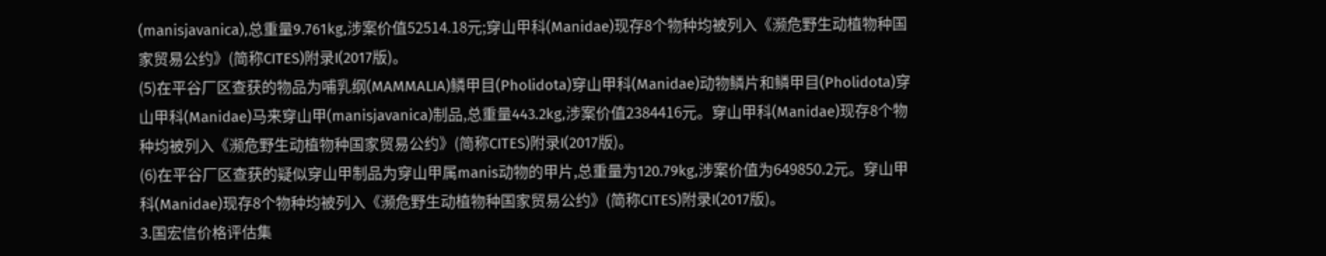(manisjavanica),总重量9.761kg,涉案价值52514.18元;穿山甲科(Manidae)现存8个物种均被列入《濒危野生动植物种国家贸易公约》(简称CITES)附录I(2017版)。
(5)在平谷厂区查获的物品为哺乳纲(MAMMALIA)鳞甲目(Pholidota)穿山甲科(Manidae)动物鳞片和鳞甲目(Pholidota)穿山甲科(Manidae)马来穿山甲(manisjavanica)制品,总重量443.2kg,涉案价值2384416元。穿山甲科(Manidae)现存8个物种均被列入《濒危野生动植物种国家贸易公约》(简称CITES)附录I(2017版)。
(6)在平谷厂区查获的疑似穿山甲制品为穿山甲属manis动物的甲片,总重量为120.79kg,涉案价值为649850.2元。穿山甲科(Manidae)现存8个物种均被列入《濒危野生动植物种国家贸易公约》(简称CITES)附录I(2017版)。
3.国宏信价格评估集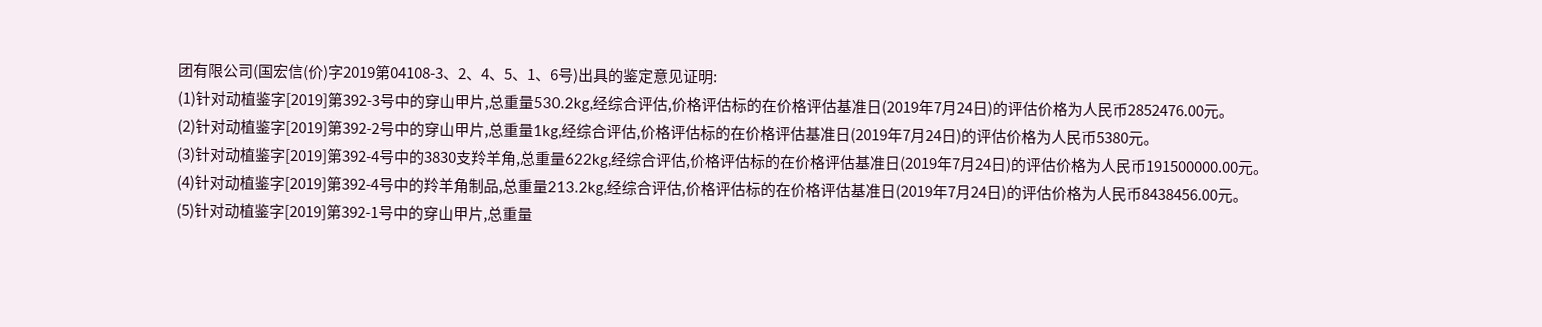团有限公司(国宏信(价)字2019第04108-3、2、4、5、1、6号)出具的鉴定意见证明:
(1)针对动植鉴字[2019]第392-3号中的穿山甲片,总重量530.2kg,经综合评估,价格评估标的在价格评估基准日(2019年7月24日)的评估价格为人民币2852476.00元。
(2)针对动植鉴字[2019]第392-2号中的穿山甲片,总重量1kg,经综合评估,价格评估标的在价格评估基准日(2019年7月24日)的评估价格为人民币5380元。
(3)针对动植鉴字[2019]第392-4号中的3830支羚羊角,总重量622kg,经综合评估,价格评估标的在价格评估基准日(2019年7月24日)的评估价格为人民币191500000.00元。
(4)针对动植鉴字[2019]第392-4号中的羚羊角制品,总重量213.2kg,经综合评估,价格评估标的在价格评估基准日(2019年7月24日)的评估价格为人民币8438456.00元。
(5)针对动植鉴字[2019]第392-1号中的穿山甲片,总重量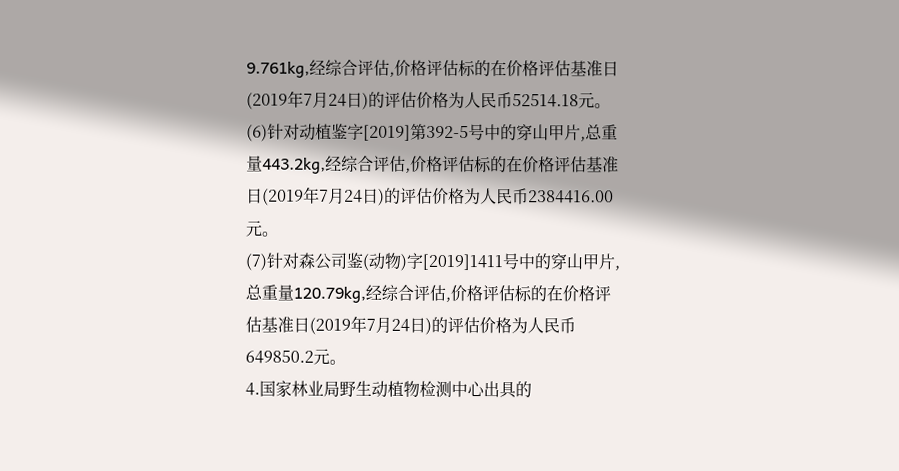9.761kg,经综合评估,价格评估标的在价格评估基准日(2019年7月24日)的评估价格为人民币52514.18元。
(6)针对动植鉴字[2019]第392-5号中的穿山甲片,总重量443.2kg,经综合评估,价格评估标的在价格评估基准日(2019年7月24日)的评估价格为人民币2384416.00元。
(7)针对森公司鉴(动物)字[2019]1411号中的穿山甲片,总重量120.79kg,经综合评估,价格评估标的在价格评估基准日(2019年7月24日)的评估价格为人民币649850.2元。
4.国家林业局野生动植物检测中心出具的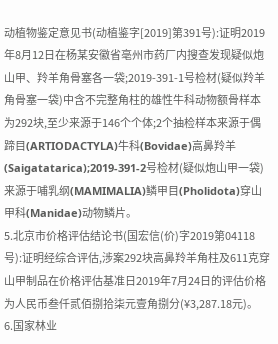动植物鉴定意见书(动植鉴字[2019]第391号):证明2019年8月12日在杨某安徽省亳州市药厂内搜查发现疑似炮山甲、羚羊角骨塞各一袋;2019-391-1号检材(疑似羚羊角骨塞一袋)中含不完整角柱的雄性牛科动物额骨样本为292块,至少来源于146个个体;2个抽检样本来源于偶蹄目(ARTIODACTYLA)牛科(Bovidae)高鼻羚羊(Saigatatarica);2019-391-2号检材(疑似炮山甲一袋)来源于哺乳纲(MAMIMALIA)鳞甲目(Pholidota)穿山甲科(Manidae)动物鳞片。
5.北京市价格评估结论书(国宏信(价)字2019第04118号):证明经综合评估,涉案292块高鼻羚羊角柱及611克穿山甲制品在价格评估基准日2019年7月24日的评估价格为人民币叁仟贰佰捌拾柒元壹角捌分(¥3,287.18元)。
6.国家林业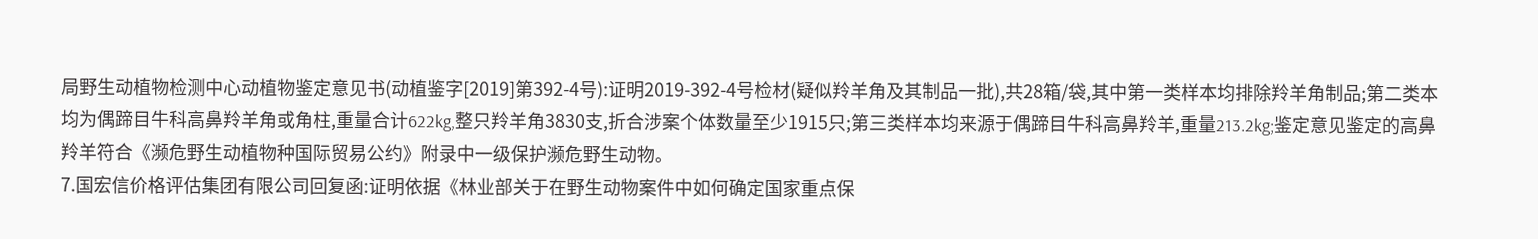局野生动植物检测中心动植物鉴定意见书(动植鉴字[2019]第392-4号):证明2019-392-4号检材(疑似羚羊角及其制品一批),共28箱/袋,其中第一类样本均排除羚羊角制品;第二类本均为偶蹄目牛科高鼻羚羊角或角柱,重量合计622kg,整只羚羊角3830支,折合涉案个体数量至少1915只;第三类样本均来源于偶蹄目牛科高鼻羚羊,重量213.2kg;鉴定意见鉴定的高鼻羚羊符合《濒危野生动植物种国际贸易公约》附录中一级保护濒危野生动物。
7.国宏信价格评估集团有限公司回复函:证明依据《林业部关于在野生动物案件中如何确定国家重点保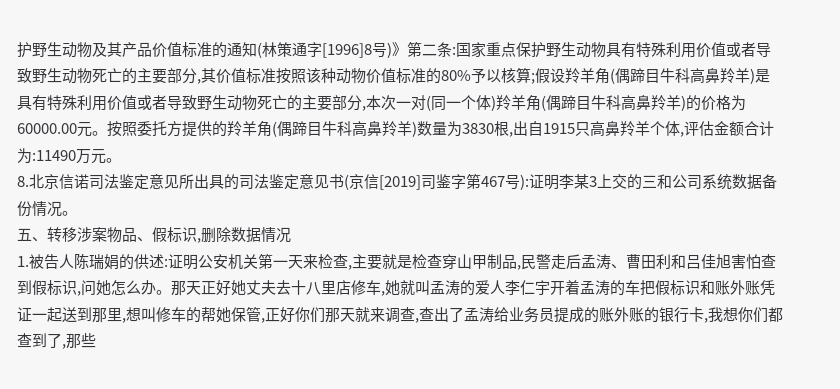护野生动物及其产品价值标准的通知(林策通字[1996]8号)》第二条:国家重点保护野生动物具有特殊利用价值或者导致野生动物死亡的主要部分,其价值标准按照该种动物价值标准的80%予以核算;假设羚羊角(偶蹄目牛科高鼻羚羊)是具有特殊利用价值或者导致野生动物死亡的主要部分,本次一对(同一个体)羚羊角(偶蹄目牛科高鼻羚羊)的价格为60000.00元。按照委托方提供的羚羊角(偶蹄目牛科高鼻羚羊)数量为3830根,出自1915只高鼻羚羊个体,评估金额合计为:11490万元。
8.北京信诺司法鉴定意见所出具的司法鉴定意见书(京信[2019]司鉴字第467号):证明李某3上交的三和公司系统数据备份情况。
五、转移涉案物品、假标识,删除数据情况
1.被告人陈瑞娟的供述:证明公安机关第一天来检查,主要就是检查穿山甲制品,民警走后孟涛、曹田利和吕佳旭害怕查到假标识,问她怎么办。那天正好她丈夫去十八里店修车,她就叫孟涛的爱人李仁宇开着孟涛的车把假标识和账外账凭证一起送到那里,想叫修车的帮她保管,正好你们那天就来调查,查出了孟涛给业务员提成的账外账的银行卡,我想你们都查到了,那些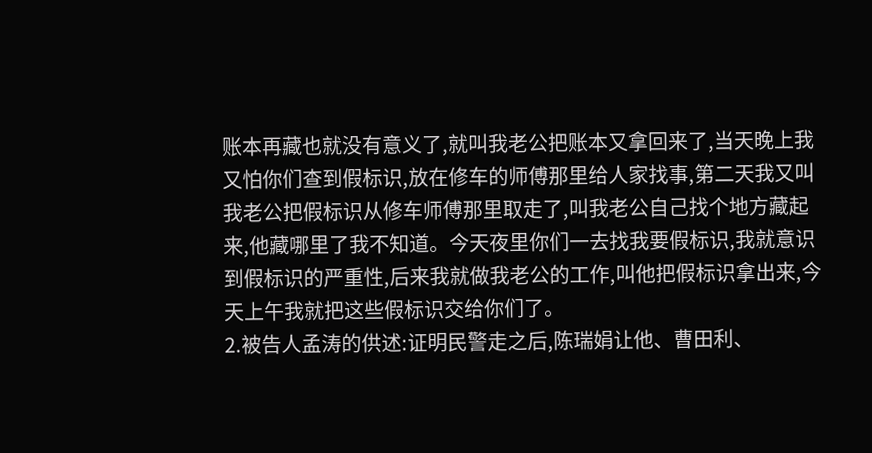账本再藏也就没有意义了,就叫我老公把账本又拿回来了,当天晚上我又怕你们查到假标识,放在修车的师傅那里给人家找事,第二天我又叫我老公把假标识从修车师傅那里取走了,叫我老公自己找个地方藏起来,他藏哪里了我不知道。今天夜里你们一去找我要假标识,我就意识到假标识的严重性,后来我就做我老公的工作,叫他把假标识拿出来,今天上午我就把这些假标识交给你们了。
2.被告人孟涛的供述:证明民警走之后,陈瑞娟让他、曹田利、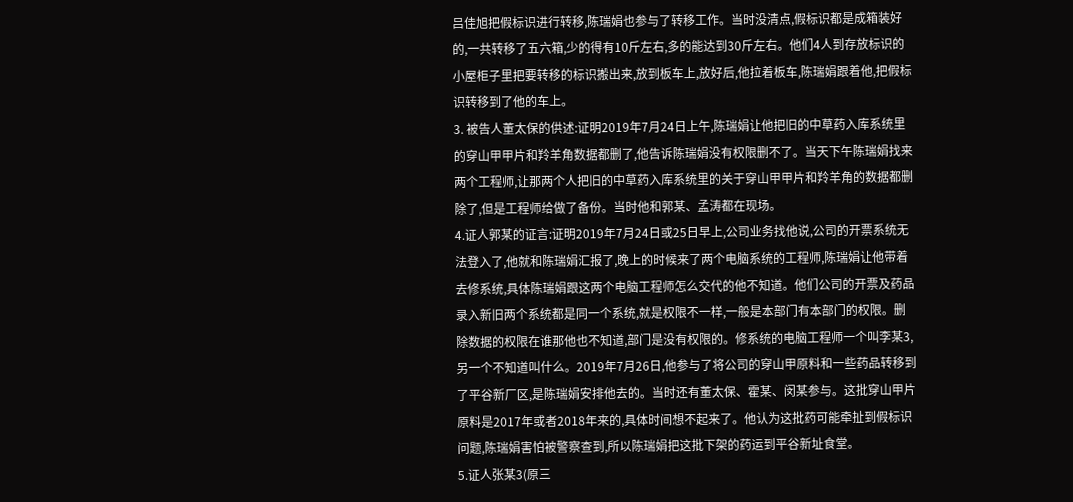吕佳旭把假标识进行转移,陈瑞娟也参与了转移工作。当时没清点,假标识都是成箱装好的,一共转移了五六箱,少的得有10斤左右,多的能达到30斤左右。他们4人到存放标识的小屋柜子里把要转移的标识搬出来,放到板车上,放好后,他拉着板车,陈瑞娟跟着他,把假标识转移到了他的车上。
3. 被告人董太保的供述:证明2019年7月24日上午,陈瑞娟让他把旧的中草药入库系统里的穿山甲甲片和羚羊角数据都删了,他告诉陈瑞娟没有权限删不了。当天下午陈瑞娟找来两个工程师,让那两个人把旧的中草药入库系统里的关于穿山甲甲片和羚羊角的数据都删除了,但是工程师给做了备份。当时他和郭某、孟涛都在现场。
4.证人郭某的证言:证明2019年7月24日或25日早上,公司业务找他说,公司的开票系统无法登入了,他就和陈瑞娟汇报了,晚上的时候来了两个电脑系统的工程师,陈瑞娟让他带着去修系统,具体陈瑞娟跟这两个电脑工程师怎么交代的他不知道。他们公司的开票及药品录入新旧两个系统都是同一个系统,就是权限不一样,一般是本部门有本部门的权限。删除数据的权限在谁那他也不知道,部门是没有权限的。修系统的电脑工程师一个叫李某3,另一个不知道叫什么。2019年7月26日,他参与了将公司的穿山甲原料和一些药品转移到了平谷新厂区,是陈瑞娟安排他去的。当时还有董太保、霍某、闵某参与。这批穿山甲片原料是2017年或者2018年来的,具体时间想不起来了。他认为这批药可能牵扯到假标识问题,陈瑞娟害怕被警察查到,所以陈瑞娟把这批下架的药运到平谷新址食堂。
5.证人张某3(原三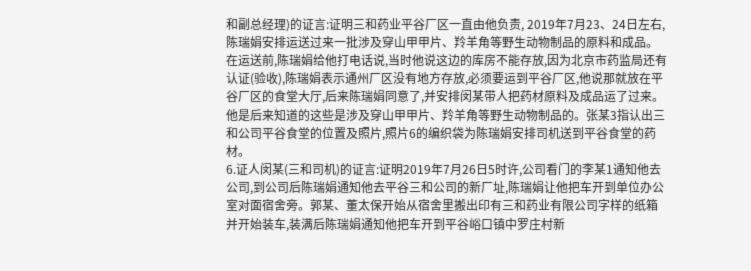和副总经理)的证言:证明三和药业平谷厂区一直由他负责, 2019年7月23、24日左右,陈瑞娟安排运送过来一批涉及穿山甲甲片、羚羊角等野生动物制品的原料和成品。在运送前,陈瑞娟给他打电话说,当时他说这边的库房不能存放,因为北京市药监局还有认证(验收),陈瑞娟表示通州厂区没有地方存放,必须要运到平谷厂区,他说那就放在平谷厂区的食堂大厅,后来陈瑞娟同意了,并安排闵某带人把药材原料及成品运了过来。他是后来知道的这些是涉及穿山甲甲片、羚羊角等野生动物制品的。张某3指认出三和公司平谷食堂的位置及照片,照片6的编织袋为陈瑞娟安排司机送到平谷食堂的药材。
6.证人闵某(三和司机)的证言:证明2019年7月26日5时许,公司看门的李某1通知他去公司,到公司后陈瑞娟通知他去平谷三和公司的新厂址,陈瑞娟让他把车开到单位办公室对面宿舍旁。郭某、董太保开始从宿舍里搬出印有三和药业有限公司字样的纸箱并开始装车,装满后陈瑞娟通知他把车开到平谷峪口镇中罗庄村新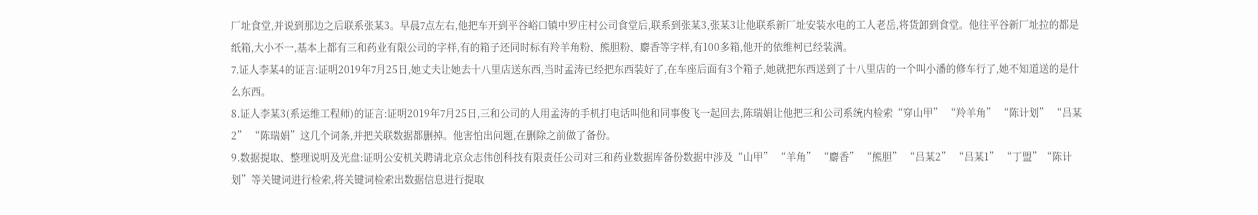厂址食堂,并说到那边之后联系张某3。早晨7点左右,他把车开到平谷峪口镇中罗庄村公司食堂后,联系到张某3,张某3让他联系新厂址安装水电的工人老岳,将货卸到食堂。他往平谷新厂址拉的都是纸箱,大小不一,基本上都有三和药业有限公司的字样,有的箱子还同时标有羚羊角粉、熊胆粉、麝香等字样,有100多箱,他开的依维柯已经装满。
7.证人李某4的证言:证明2019年7月25日,她丈夫让她去十八里店送东西,当时孟涛已经把东西装好了,在车座后面有3个箱子,她就把东西送到了十八里店的一个叫小潘的修车行了,她不知道送的是什么东西。
8.证人李某3(系运维工程师)的证言:证明2019年7月25日,三和公司的人用孟涛的手机打电话叫他和同事俊飞一起回去,陈瑞娟让他把三和公司系统内检索“穿山甲” “羚羊角” “陈计划” “吕某2” “陈瑞娟”这几个词条,并把关联数据都删掉。他害怕出问题,在删除之前做了备份。
9.数据提取、整理说明及光盘:证明公安机关聘请北京众志伟创科技有限责任公司对三和药业数据库备份数据中涉及“山甲” “羊角” “麝香” “熊胆” “吕某2” “吕某1” “丁盟”“陈计划”等关键词进行检索,将关键词检索出数据信息进行提取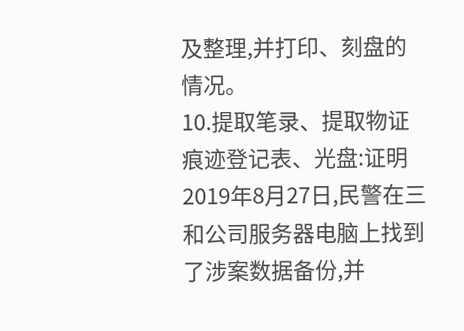及整理,并打印、刻盘的情况。
10.提取笔录、提取物证痕迹登记表、光盘:证明2019年8月27日,民警在三和公司服务器电脑上找到了涉案数据备份,并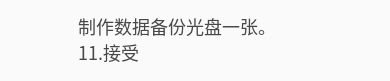制作数据备份光盘一张。
11.接受